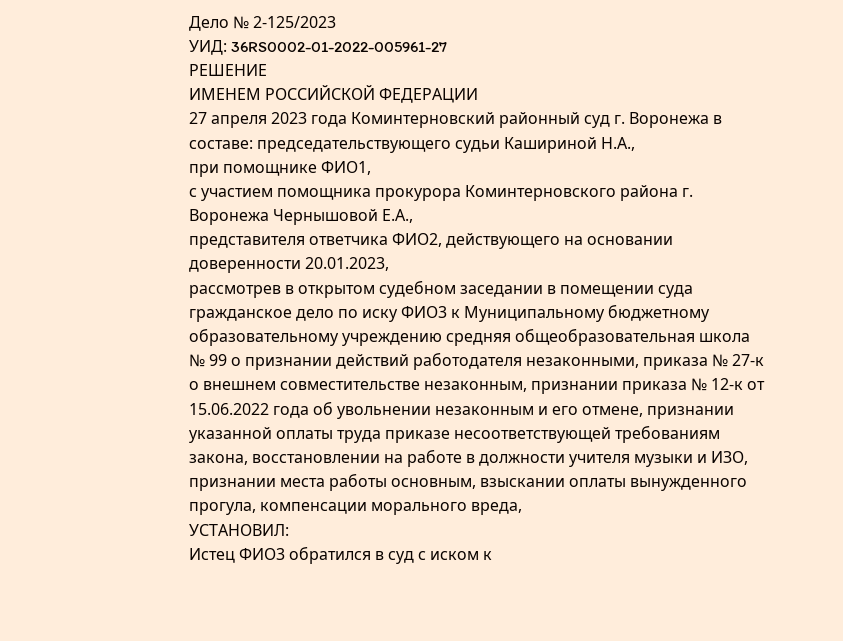Дело № 2-125/2023
УИД: 36RS0002-01-2022-005961-27
РЕШЕНИЕ
ИМЕНЕМ РОССИЙСКОЙ ФЕДЕРАЦИИ
27 апреля 2023 года Коминтерновский районный суд г. Воронежа в составе: председательствующего судьи Кашириной Н.А.,
при помощнике ФИО1,
с участием помощника прокурора Коминтерновского района г. Воронежа Чернышовой Е.А.,
представителя ответчика ФИО2, действующего на основании доверенности 20.01.2023,
рассмотрев в открытом судебном заседании в помещении суда гражданское дело по иску ФИО3 к Муниципальному бюджетному образовательному учреждению средняя общеобразовательная школа № 99 о признании действий работодателя незаконными, приказа № 27-к о внешнем совместительстве незаконным, признании приказа № 12-к от 15.06.2022 года об увольнении незаконным и его отмене, признании указанной оплаты труда приказе несоответствующей требованиям закона, восстановлении на работе в должности учителя музыки и ИЗО, признании места работы основным, взыскании оплаты вынужденного прогула, компенсации морального вреда,
УСТАНОВИЛ:
Истец ФИО3 обратился в суд с иском к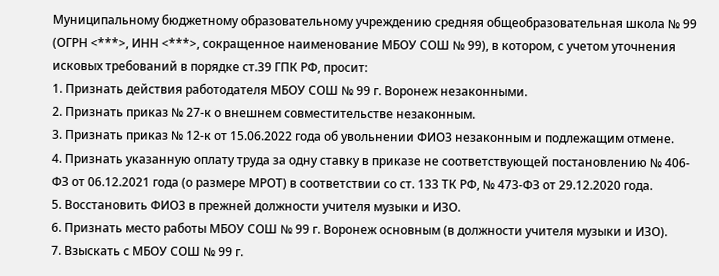Муниципальному бюджетному образовательному учреждению средняя общеобразовательная школа № 99 (ОГРН <***>, ИНН <***>, сокращенное наименование МБОУ СОШ № 99), в котором, с учетом уточнения исковых требований в порядке ст.39 ГПК РФ, просит:
1. Признать действия работодателя МБОУ СОШ № 99 г. Воронеж незаконными.
2. Признать приказ № 27-к о внешнем совместительстве незаконным.
3. Признать приказ № 12-к от 15.06.2022 года об увольнении ФИО3 незаконным и подлежащим отмене.
4. Признать указанную оплату труда за одну ставку в приказе не соответствующей постановлению № 406-ФЗ от 06.12.2021 года (о размере МРОТ) в соответствии со ст. 133 ТК РФ, № 473-ФЗ от 29.12.2020 года.
5. Восстановить ФИО3 в прежней должности учителя музыки и ИЗО.
6. Признать место работы МБОУ СОШ № 99 г. Воронеж основным (в должности учителя музыки и ИЗО).
7. Взыскать с МБОУ СОШ № 99 г.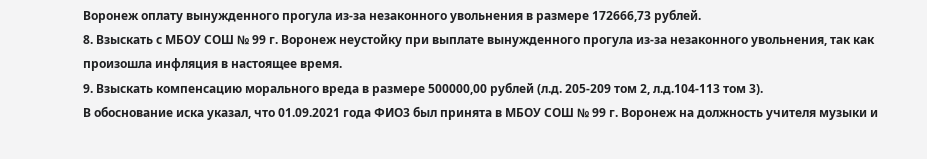Воронеж оплату вынужденного прогула из-за незаконного увольнения в размере 172666,73 рублей.
8. Взыскать с МБОУ СОШ № 99 г. Воронеж неустойку при выплате вынужденного прогула из-за незаконного увольнения, так как произошла инфляция в настоящее время.
9. Взыскать компенсацию морального вреда в размере 500000,00 рублей (л.д. 205-209 том 2, л.д.104-113 том 3).
В обоснование иска указал, что 01.09.2021 года ФИО3 был принята в МБОУ СОШ № 99 г. Воронеж на должность учителя музыки и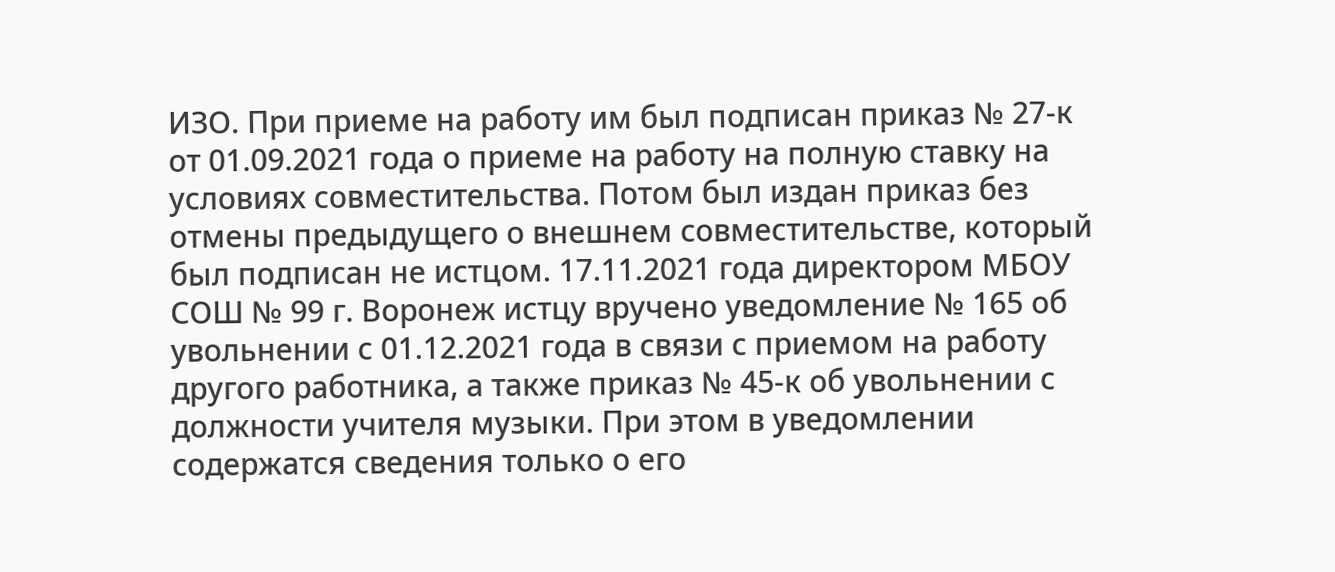ИЗО. При приеме на работу им был подписан приказ № 27-к от 01.09.2021 года о приеме на работу на полную ставку на условиях совместительства. Потом был издан приказ без отмены предыдущего о внешнем совместительстве, который был подписан не истцом. 17.11.2021 года директором МБОУ СОШ № 99 г. Воронеж истцу вручено уведомление № 165 об увольнении с 01.12.2021 года в связи с приемом на работу другого работника, а также приказ № 45-к об увольнении с должности учителя музыки. При этом в уведомлении содержатся сведения только о его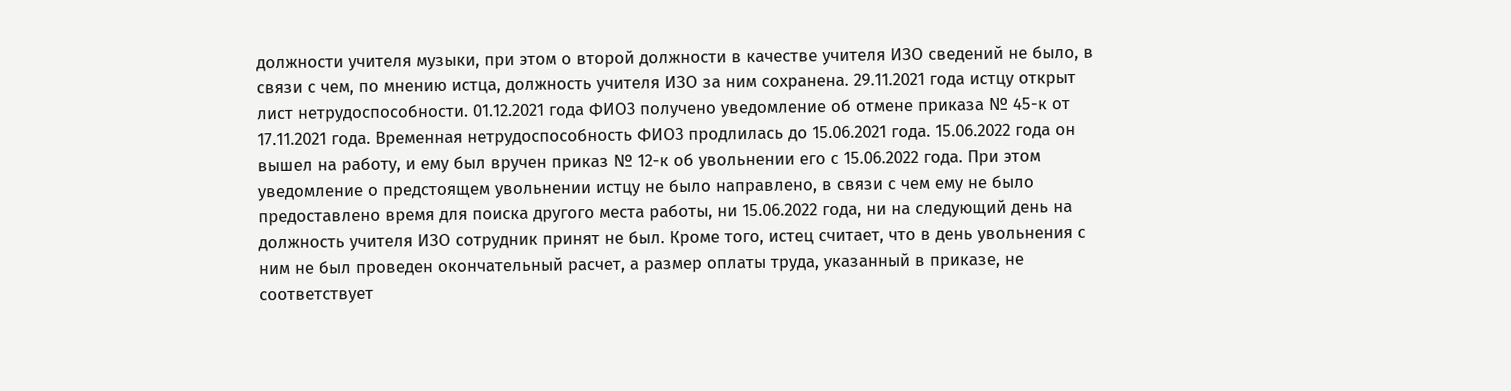должности учителя музыки, при этом о второй должности в качестве учителя ИЗО сведений не было, в связи с чем, по мнению истца, должность учителя ИЗО за ним сохранена. 29.11.2021 года истцу открыт лист нетрудоспособности. 01.12.2021 года ФИО3 получено уведомление об отмене приказа № 45-к от 17.11.2021 года. Временная нетрудоспособность ФИО3 продлилась до 15.06.2021 года. 15.06.2022 года он вышел на работу, и ему был вручен приказ № 12-к об увольнении его с 15.06.2022 года. При этом уведомление о предстоящем увольнении истцу не было направлено, в связи с чем ему не было предоставлено время для поиска другого места работы, ни 15.06.2022 года, ни на следующий день на должность учителя ИЗО сотрудник принят не был. Кроме того, истец считает, что в день увольнения с ним не был проведен окончательный расчет, а размер оплаты труда, указанный в приказе, не соответствует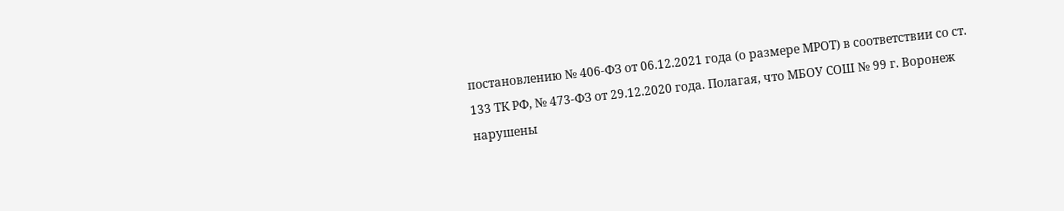постановлению № 406-ФЗ от 06.12.2021 года (о размере МРОТ) в соответствии со ст. 133 ТК РФ, № 473-ФЗ от 29.12.2020 года. Полагая, что МБОУ СОШ № 99 г. Воронеж нарушены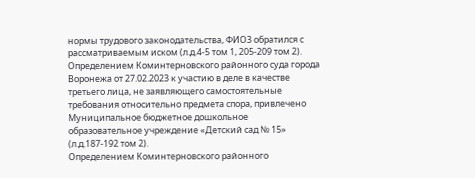нормы трудового законодательства, ФИО3 обратился с рассматриваемым иском (л.д.4-5 том 1, 205-209 том 2).
Определением Коминтерновского районного суда города Воронежа от 27.02.2023 к участию в деле в качестве третьего лица, не заявляющего самостоятельные требования относительно предмета спора, привлечено Муниципальное бюджетное дошкольное образовательное учреждение «Детский сад № 15» (л.д.187-192 том 2).
Определением Коминтерновского районного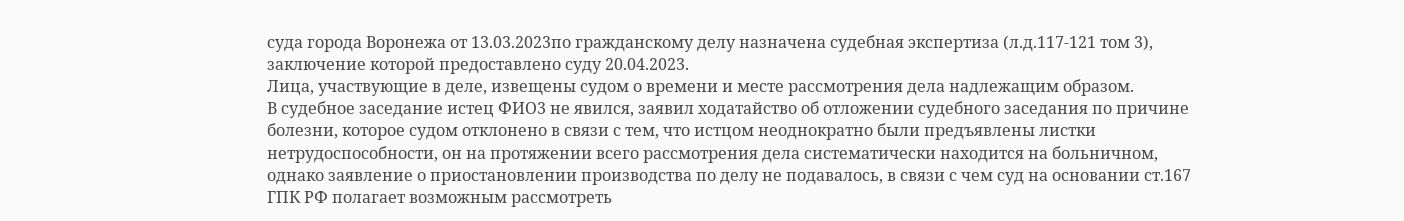суда города Воронежа от 13.03.2023по гражданскому делу назначена судебная экспертиза (л.д.117-121 том 3), заключение которой предоставлено суду 20.04.2023.
Лица, участвующие в деле, извещены судом о времени и месте рассмотрения дела надлежащим образом.
В судебное заседание истец ФИО3 не явился, заявил ходатайство об отложении судебного заседания по причине болезни, которое судом отклонено в связи с тем, что истцом неоднократно были предъявлены листки нетрудоспособности, он на протяжении всего рассмотрения дела систематически находится на больничном, однако заявление о приостановлении производства по делу не подавалось, в связи с чем суд на основании ст.167 ГПК РФ полагает возможным рассмотреть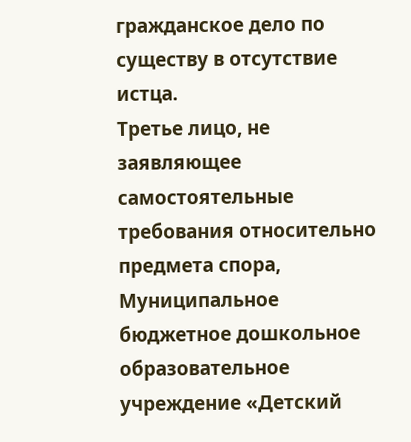гражданское дело по существу в отсутствие истца.
Третье лицо, не заявляющее самостоятельные требования относительно предмета спора, Муниципальное бюджетное дошкольное образовательное учреждение «Детский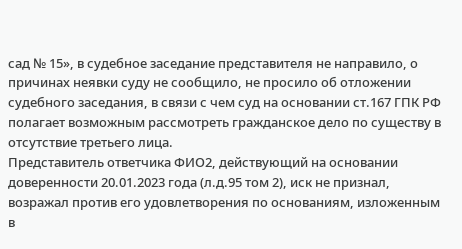сад № 15», в судебное заседание представителя не направило, о причинах неявки суду не сообщило, не просило об отложении судебного заседания, в связи с чем суд на основании ст.167 ГПК РФ полагает возможным рассмотреть гражданское дело по существу в отсутствие третьего лица.
Представитель ответчика ФИО2, действующий на основании доверенности 20.01.2023 года (л.д.95 том 2), иск не признал, возражал против его удовлетворения по основаниям, изложенным в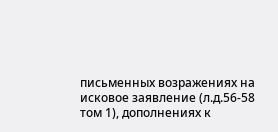письменных возражениях на исковое заявление (л.д.56-58 том 1), дополнениях к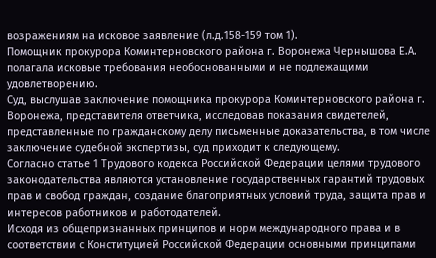возражениям на исковое заявление (л.д.158-159 том 1).
Помощник прокурора Коминтерновского района г. Воронежа Чернышова Е.А. полагала исковые требования необоснованными и не подлежащими удовлетворению.
Суд, выслушав заключение помощника прокурора Коминтерновского района г. Воронежа, представителя ответчика, исследовав показания свидетелей, представленные по гражданскому делу письменные доказательства, в том числе заключение судебной экспертизы, суд приходит к следующему.
Согласно статье 1 Трудового кодекса Российской Федерации целями трудового законодательства являются установление государственных гарантий трудовых прав и свобод граждан, создание благоприятных условий труда, защита прав и интересов работников и работодателей.
Исходя из общепризнанных принципов и норм международного права и в соответствии с Конституцией Российской Федерации основными принципами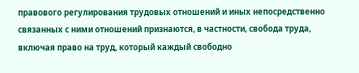правового регулирования трудовых отношений и иных непосредственно связанных с ними отношений признаются, в частности, свобода труда, включая право на труд, который каждый свободно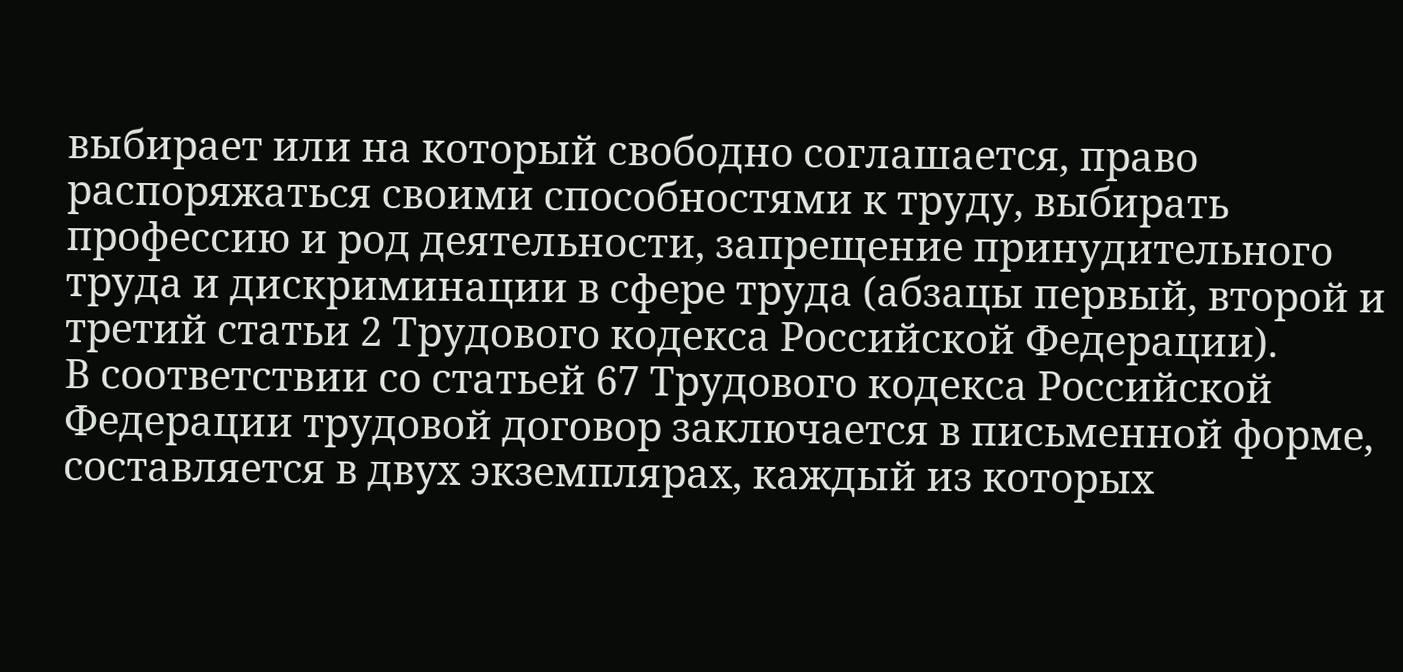выбирает или на который свободно соглашается, право распоряжаться своими способностями к труду, выбирать профессию и род деятельности, запрещение принудительного труда и дискриминации в сфере труда (абзацы первый, второй и третий статьи 2 Трудового кодекса Российской Федерации).
В соответствии со статьей 67 Трудового кодекса Российской Федерации трудовой договор заключается в письменной форме, составляется в двух экземплярах, каждый из которых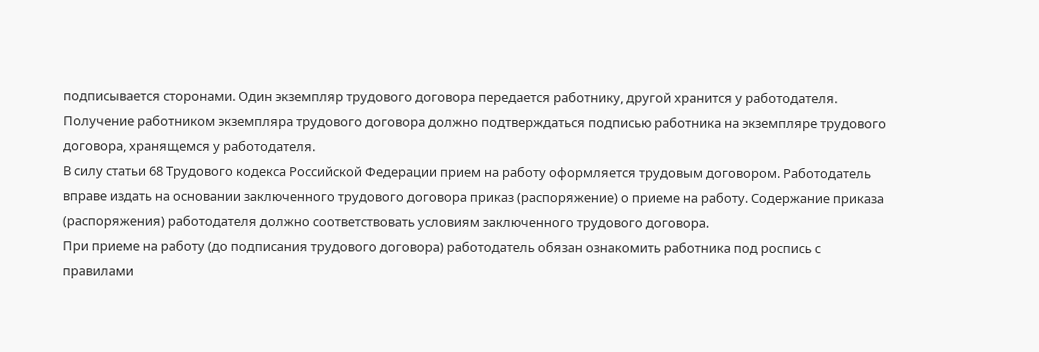подписывается сторонами. Один экземпляр трудового договора передается работнику, другой хранится у работодателя. Получение работником экземпляра трудового договора должно подтверждаться подписью работника на экземпляре трудового договора, хранящемся у работодателя.
В силу статьи 68 Трудового кодекса Российской Федерации прием на работу оформляется трудовым договором. Работодатель вправе издать на основании заключенного трудового договора приказ (распоряжение) о приеме на работу. Содержание приказа (распоряжения) работодателя должно соответствовать условиям заключенного трудового договора.
При приеме на работу (до подписания трудового договора) работодатель обязан ознакомить работника под роспись с правилами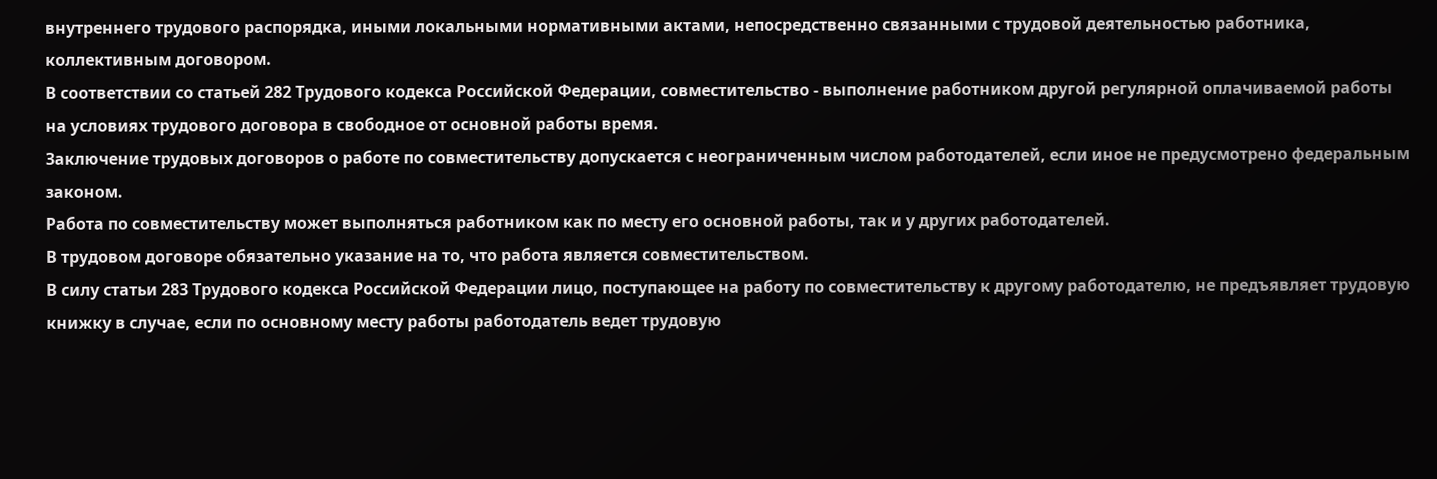внутреннего трудового распорядка, иными локальными нормативными актами, непосредственно связанными с трудовой деятельностью работника, коллективным договором.
В соответствии со статьей 282 Трудового кодекса Российской Федерации, совместительство - выполнение работником другой регулярной оплачиваемой работы на условиях трудового договора в свободное от основной работы время.
Заключение трудовых договоров о работе по совместительству допускается с неограниченным числом работодателей, если иное не предусмотрено федеральным законом.
Работа по совместительству может выполняться работником как по месту его основной работы, так и у других работодателей.
В трудовом договоре обязательно указание на то, что работа является совместительством.
В силу статьи 283 Трудового кодекса Российской Федерации лицо, поступающее на работу по совместительству к другому работодателю, не предъявляет трудовую книжку в случае, если по основному месту работы работодатель ведет трудовую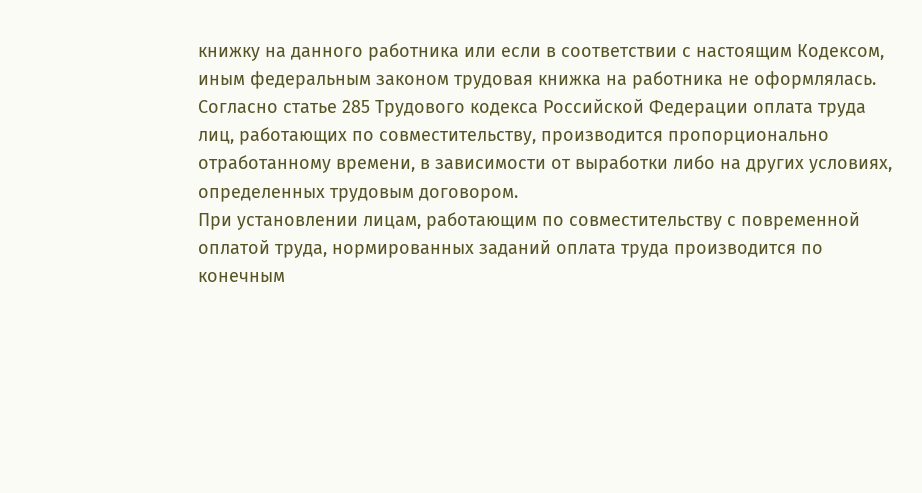книжку на данного работника или если в соответствии с настоящим Кодексом, иным федеральным законом трудовая книжка на работника не оформлялась.
Согласно статье 285 Трудового кодекса Российской Федерации оплата труда лиц, работающих по совместительству, производится пропорционально отработанному времени, в зависимости от выработки либо на других условиях, определенных трудовым договором.
При установлении лицам, работающим по совместительству с повременной оплатой труда, нормированных заданий оплата труда производится по конечным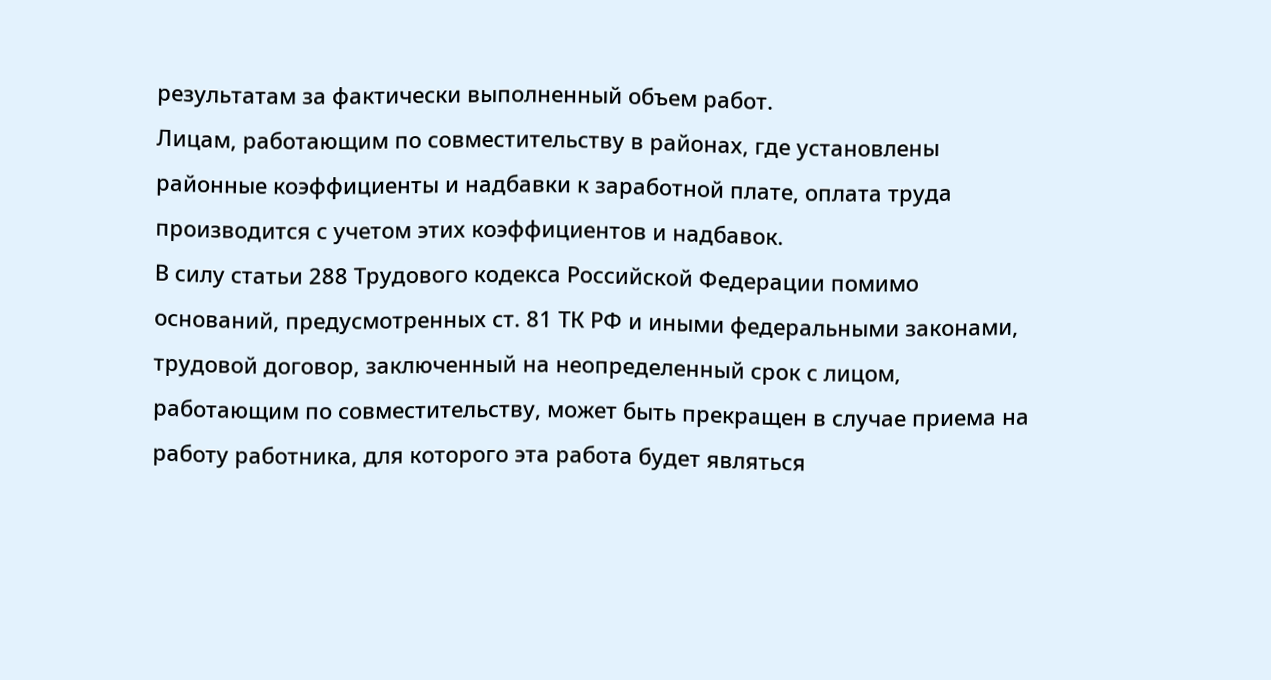результатам за фактически выполненный объем работ.
Лицам, работающим по совместительству в районах, где установлены районные коэффициенты и надбавки к заработной плате, оплата труда производится с учетом этих коэффициентов и надбавок.
В силу статьи 288 Трудового кодекса Российской Федерации помимо оснований, предусмотренных ст. 81 ТК РФ и иными федеральными законами, трудовой договор, заключенный на неопределенный срок с лицом, работающим по совместительству, может быть прекращен в случае приема на работу работника, для которого эта работа будет являться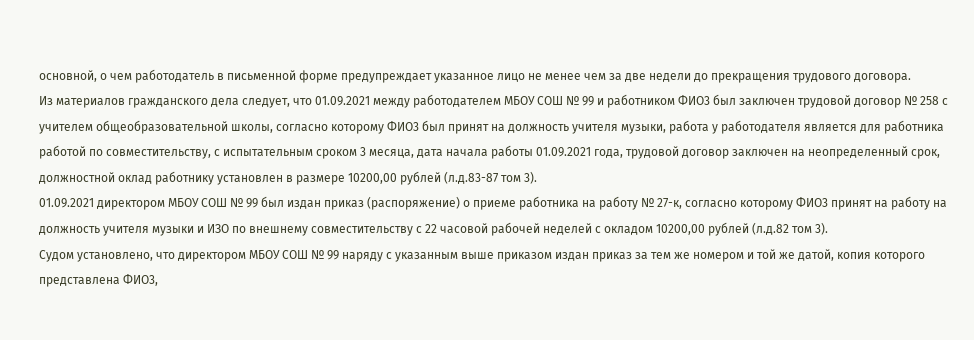основной, о чем работодатель в письменной форме предупреждает указанное лицо не менее чем за две недели до прекращения трудового договора.
Из материалов гражданского дела следует, что 01.09.2021 между работодателем МБОУ СОШ № 99 и работником ФИО3 был заключен трудовой договор № 258 с учителем общеобразовательной школы, согласно которому ФИО3 был принят на должность учителя музыки, работа у работодателя является для работника работой по совместительству, с испытательным сроком 3 месяца, дата начала работы 01.09.2021 года, трудовой договор заключен на неопределенный срок, должностной оклад работнику установлен в размере 10200,00 рублей (л.д.83-87 том 3).
01.09.2021 директором МБОУ СОШ № 99 был издан приказ (распоряжение) о приеме работника на работу № 27-к, согласно которому ФИО3 принят на работу на должность учителя музыки и ИЗО по внешнему совместительству с 22 часовой рабочей неделей с окладом 10200,00 рублей (л.д.82 том 3).
Судом установлено, что директором МБОУ СОШ № 99 наряду с указанным выше приказом издан приказ за тем же номером и той же датой, копия которого представлена ФИО3,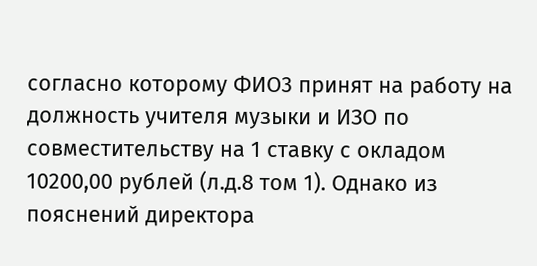согласно которому ФИО3 принят на работу на должность учителя музыки и ИЗО по совместительству на 1 ставку с окладом 10200,00 рублей (л.д.8 том 1). Однако из пояснений директора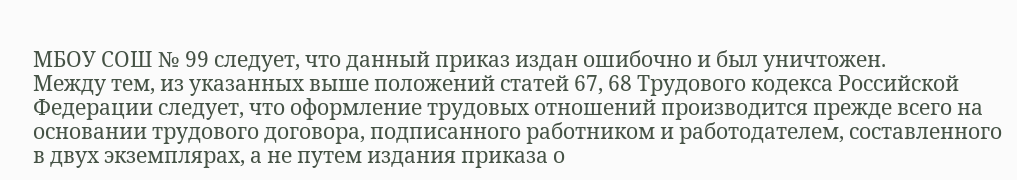МБОУ СОШ № 99 следует, что данный приказ издан ошибочно и был уничтожен.
Между тем, из указанных выше положений статей 67, 68 Трудового кодекса Российской Федерации следует, что оформление трудовых отношений производится прежде всего на основании трудового договора, подписанного работником и работодателем, составленного в двух экземплярах, а не путем издания приказа о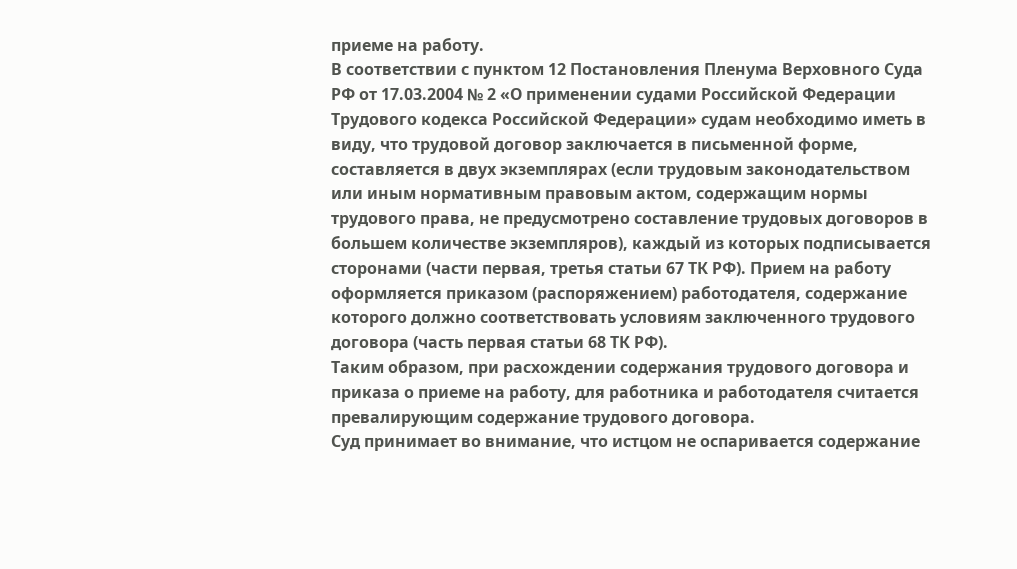приеме на работу.
В соответствии с пунктом 12 Постановления Пленума Верховного Суда РФ от 17.03.2004 № 2 «О применении судами Российской Федерации Трудового кодекса Российской Федерации» судам необходимо иметь в виду, что трудовой договор заключается в письменной форме, составляется в двух экземплярах (если трудовым законодательством или иным нормативным правовым актом, содержащим нормы трудового права, не предусмотрено составление трудовых договоров в большем количестве экземпляров), каждый из которых подписывается сторонами (части первая, третья статьи 67 ТК РФ). Прием на работу оформляется приказом (распоряжением) работодателя, содержание которого должно соответствовать условиям заключенного трудового договора (часть первая статьи 68 ТК РФ).
Таким образом, при расхождении содержания трудового договора и приказа о приеме на работу, для работника и работодателя считается превалирующим содержание трудового договора.
Суд принимает во внимание, что истцом не оспаривается содержание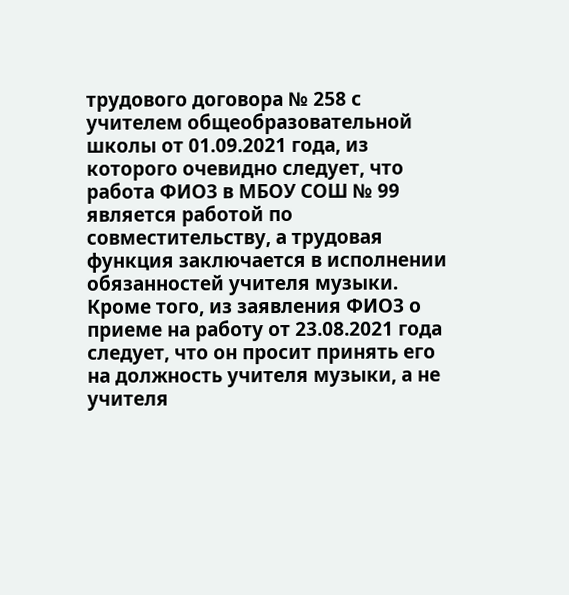трудового договора № 258 с учителем общеобразовательной школы от 01.09.2021 года, из которого очевидно следует, что работа ФИО3 в МБОУ СОШ № 99 является работой по совместительству, а трудовая функция заключается в исполнении обязанностей учителя музыки.
Кроме того, из заявления ФИО3 о приеме на работу от 23.08.2021 года следует, что он просит принять его на должность учителя музыки, а не учителя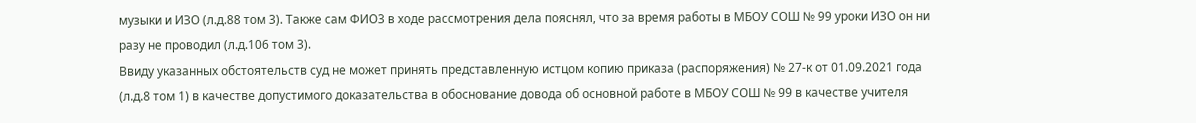музыки и ИЗО (л.д.88 том 3). Также сам ФИО3 в ходе рассмотрения дела пояснял, что за время работы в МБОУ СОШ № 99 уроки ИЗО он ни разу не проводил (л.д.106 том 3).
Ввиду указанных обстоятельств суд не может принять представленную истцом копию приказа (распоряжения) № 27-к от 01.09.2021 года (л.д.8 том 1) в качестве допустимого доказательства в обоснование довода об основной работе в МБОУ СОШ № 99 в качестве учителя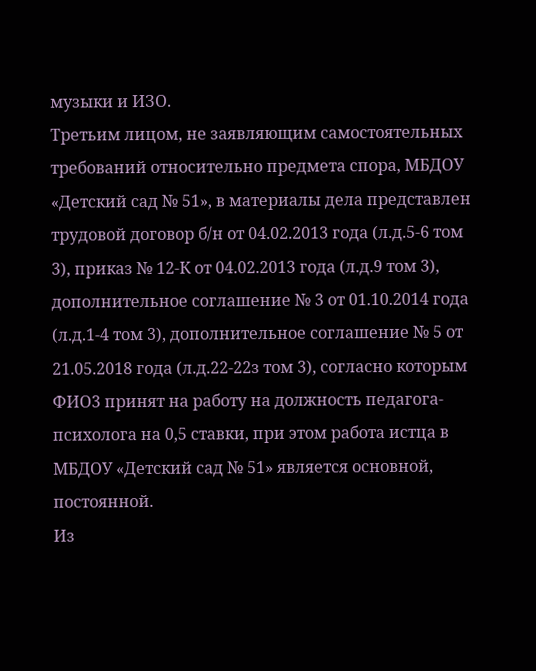музыки и ИЗО.
Третьим лицом, не заявляющим самостоятельных требований относительно предмета спора, МБДОУ «Детский сад № 51», в материалы дела представлен трудовой договор б/н от 04.02.2013 года (л.д.5-6 том 3), приказ № 12-К от 04.02.2013 года (л.д.9 том 3), дополнительное соглашение № 3 от 01.10.2014 года (л.д.1-4 том 3), дополнительное соглашение № 5 от 21.05.2018 года (л.д.22-22з том 3), согласно которым ФИО3 принят на работу на должность педагога-психолога на 0,5 ставки, при этом работа истца в МБДОУ «Детский сад № 51» является основной, постоянной.
Из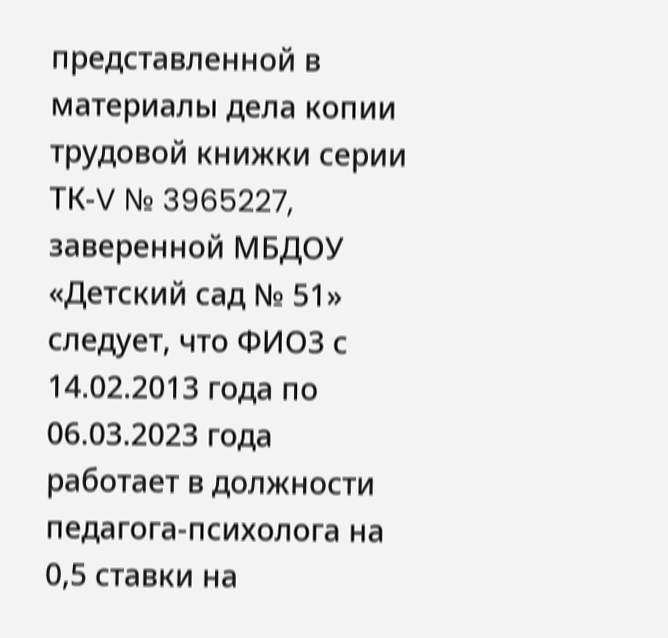представленной в материалы дела копии трудовой книжки серии ТК-V № 3965227, заверенной МБДОУ «Детский сад № 51» следует, что ФИО3 с 14.02.2013 года по 06.03.2023 года работает в должности педагога-психолога на 0,5 ставки на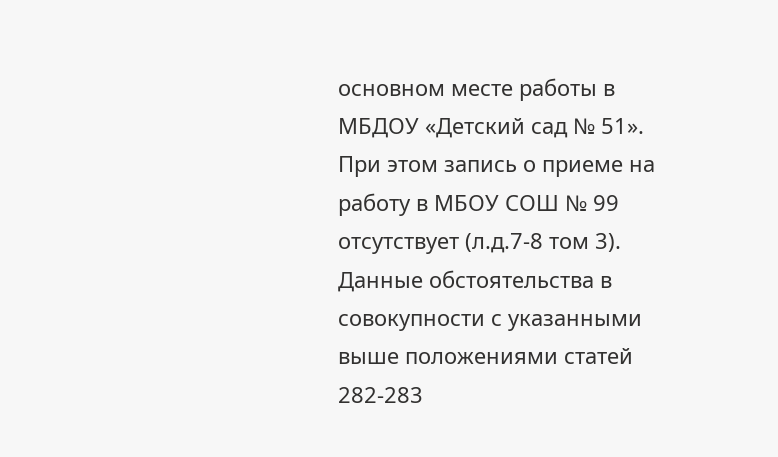основном месте работы в МБДОУ «Детский сад № 51». При этом запись о приеме на работу в МБОУ СОШ № 99 отсутствует (л.д.7-8 том 3).
Данные обстоятельства в совокупности с указанными выше положениями статей 282-283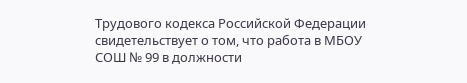Трудового кодекса Российской Федерации свидетельствует о том, что работа в МБОУ СОШ № 99 в должности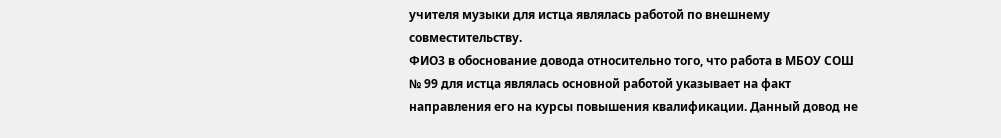учителя музыки для истца являлась работой по внешнему совместительству.
ФИО3 в обоснование довода относительно того, что работа в МБОУ СОШ № 99 для истца являлась основной работой указывает на факт направления его на курсы повышения квалификации. Данный довод не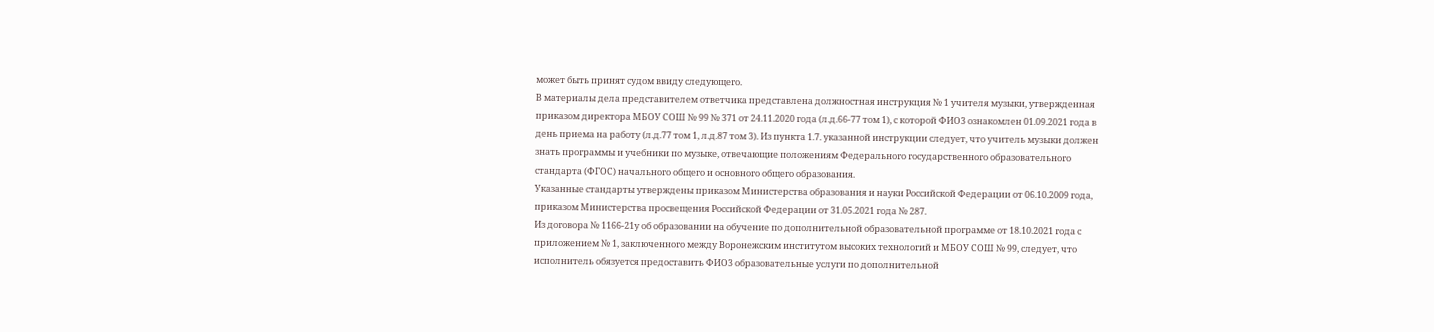может быть принят судом ввиду следующего.
В материалы дела представителем ответчика представлена должностная инструкция № 1 учителя музыки, утвержденная приказом директора МБОУ СОШ № 99 № 371 от 24.11.2020 года (л.д.66-77 том 1), с которой ФИО3 ознакомлен 01.09.2021 года в день приема на работу (л.д.77 том 1, л.д.87 том 3). Из пункта 1.7. указанной инструкции следует, что учитель музыки должен знать программы и учебники по музыке, отвечающие положениям Федерального государственного образовательного стандарта (ФГОС) начального общего и основного общего образования.
Указанные стандарты утверждены приказом Министерства образования и науки Российской Федерации от 06.10.2009 года, приказом Министерства просвещения Российской Федерации от 31.05.2021 года № 287.
Из договора № 1166-21у об образовании на обучение по дополнительной образовательной программе от 18.10.2021 года с приложением № 1, заключенного между Воронежским институтом высоких технологий и МБОУ СОШ № 99, следует, что исполнитель обязуется предоставить ФИО3 образовательные услуги по дополнительной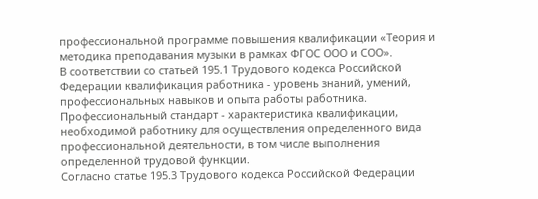профессиональной программе повышения квалификации «Теория и методика преподавания музыки в рамках ФГОС ООО и СОО».
В соответствии со статьей 195.1 Трудового кодекса Российской Федерации квалификация работника - уровень знаний, умений, профессиональных навыков и опыта работы работника.
Профессиональный стандарт - характеристика квалификации, необходимой работнику для осуществления определенного вида профессиональной деятельности, в том числе выполнения определенной трудовой функции.
Согласно статье 195.3 Трудового кодекса Российской Федерации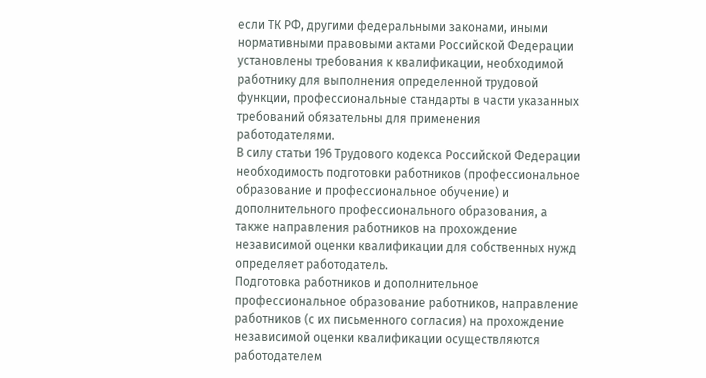если ТК РФ, другими федеральными законами, иными нормативными правовыми актами Российской Федерации установлены требования к квалификации, необходимой работнику для выполнения определенной трудовой функции, профессиональные стандарты в части указанных требований обязательны для применения работодателями.
В силу статьи 196 Трудового кодекса Российской Федерации необходимость подготовки работников (профессиональное образование и профессиональное обучение) и дополнительного профессионального образования, а также направления работников на прохождение независимой оценки квалификации для собственных нужд определяет работодатель.
Подготовка работников и дополнительное профессиональное образование работников, направление работников (с их письменного согласия) на прохождение независимой оценки квалификации осуществляются работодателем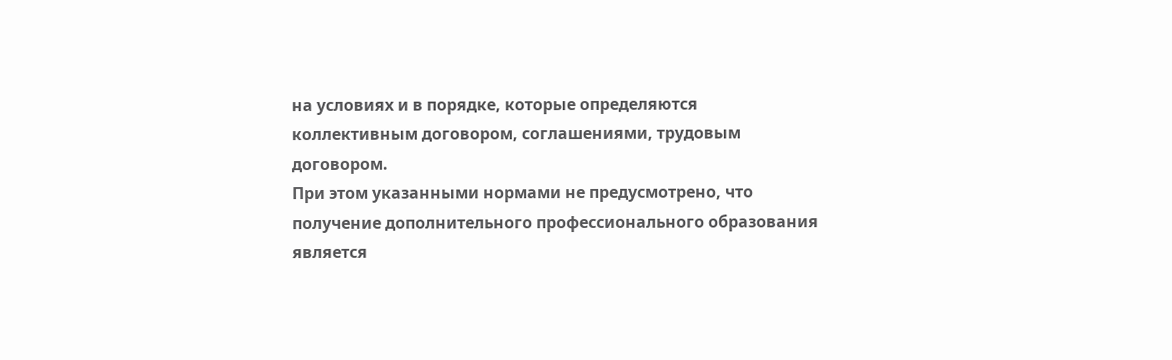на условиях и в порядке, которые определяются коллективным договором, соглашениями, трудовым договором.
При этом указанными нормами не предусмотрено, что получение дополнительного профессионального образования является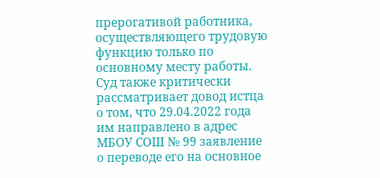прерогативой работника, осуществляющего трудовую функцию только по основному месту работы.
Суд также критически рассматривает довод истца о том, что 29.04.2022 года им направлено в адрес МБОУ СОШ № 99 заявление о переводе его на основное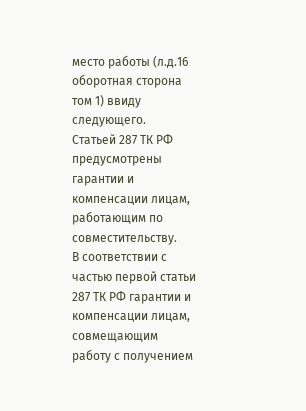место работы (л.д.16 оборотная сторона том 1) ввиду следующего.
Статьей 287 ТК РФ предусмотрены гарантии и компенсации лицам, работающим по совместительству.
В соответствии с частью первой статьи 287 ТК РФ гарантии и компенсации лицам, совмещающим работу с получением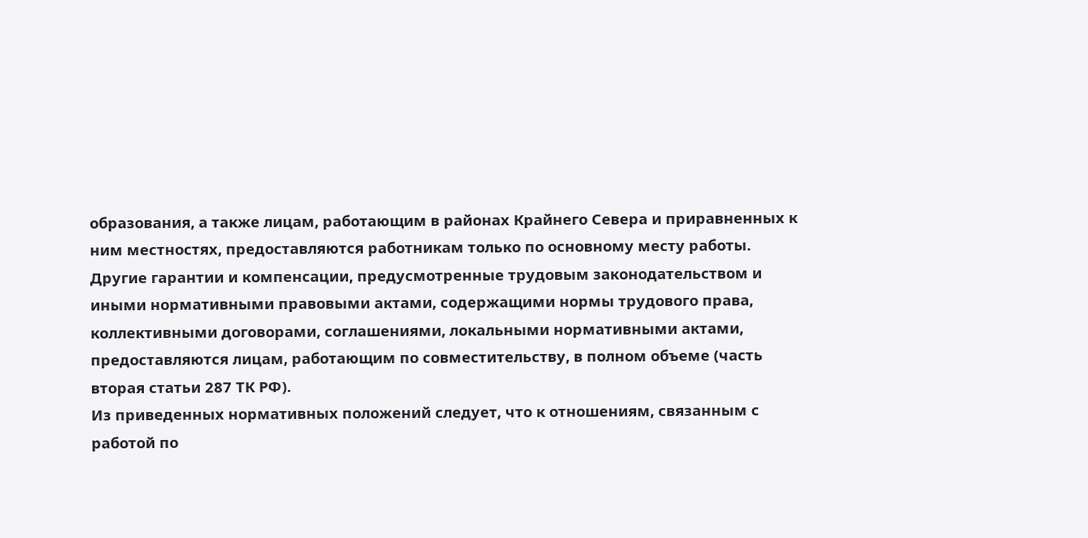образования, а также лицам, работающим в районах Крайнего Севера и приравненных к ним местностях, предоставляются работникам только по основному месту работы.
Другие гарантии и компенсации, предусмотренные трудовым законодательством и иными нормативными правовыми актами, содержащими нормы трудового права, коллективными договорами, соглашениями, локальными нормативными актами, предоставляются лицам, работающим по совместительству, в полном объеме (часть вторая статьи 287 ТК РФ).
Из приведенных нормативных положений следует, что к отношениям, связанным с работой по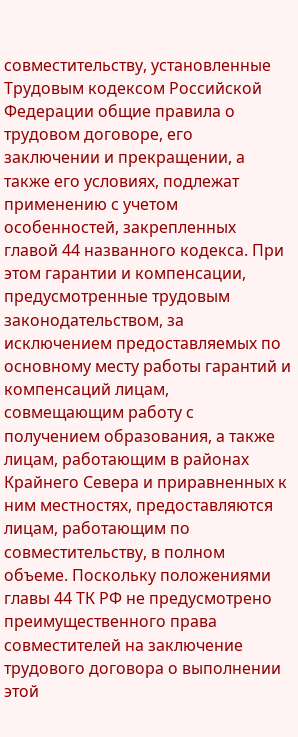совместительству, установленные Трудовым кодексом Российской Федерации общие правила о трудовом договоре, его заключении и прекращении, а также его условиях, подлежат применению с учетом особенностей, закрепленных главой 44 названного кодекса. При этом гарантии и компенсации, предусмотренные трудовым законодательством, за исключением предоставляемых по основному месту работы гарантий и компенсаций лицам, совмещающим работу с получением образования, а также лицам, работающим в районах Крайнего Севера и приравненных к ним местностях, предоставляются лицам, работающим по совместительству, в полном объеме. Поскольку положениями главы 44 ТК РФ не предусмотрено преимущественного права совместителей на заключение трудового договора о выполнении этой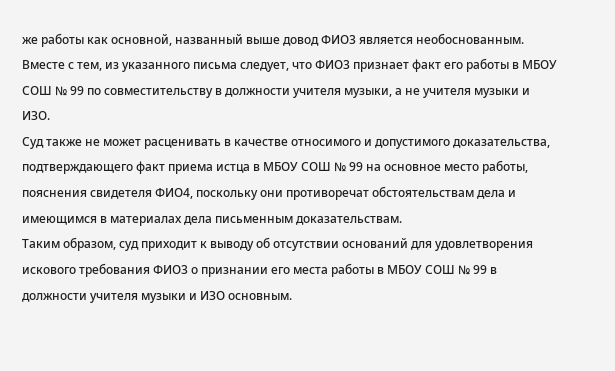же работы как основной, названный выше довод ФИО3 является необоснованным.
Вместе с тем, из указанного письма следует, что ФИО3 признает факт его работы в МБОУ СОШ № 99 по совместительству в должности учителя музыки, а не учителя музыки и ИЗО.
Суд также не может расценивать в качестве относимого и допустимого доказательства, подтверждающего факт приема истца в МБОУ СОШ № 99 на основное место работы, пояснения свидетеля ФИО4, поскольку они противоречат обстоятельствам дела и имеющимся в материалах дела письменным доказательствам.
Таким образом, суд приходит к выводу об отсутствии оснований для удовлетворения искового требования ФИО3 о признании его места работы в МБОУ СОШ № 99 в должности учителя музыки и ИЗО основным.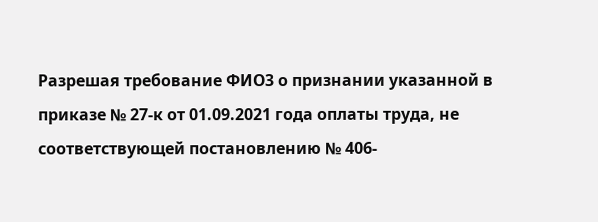Разрешая требование ФИО3 о признании указанной в приказе № 27-к от 01.09.2021 года оплаты труда, не соответствующей постановлению № 406-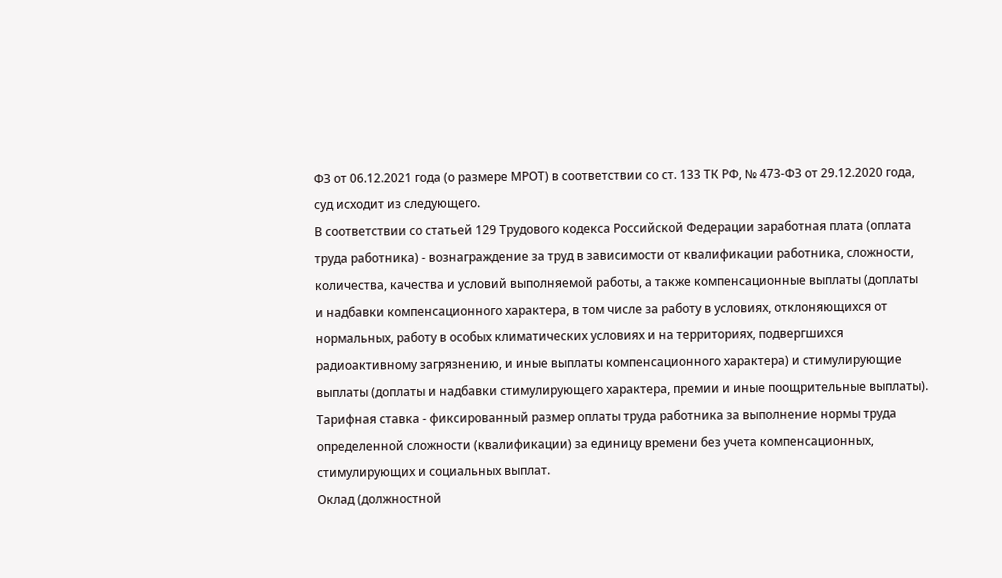ФЗ от 06.12.2021 года (о размере МРОТ) в соответствии со ст. 133 ТК РФ, № 473-ФЗ от 29.12.2020 года, суд исходит из следующего.
В соответствии со статьей 129 Трудового кодекса Российской Федерации заработная плата (оплата труда работника) - вознаграждение за труд в зависимости от квалификации работника, сложности, количества, качества и условий выполняемой работы, а также компенсационные выплаты (доплаты и надбавки компенсационного характера, в том числе за работу в условиях, отклоняющихся от нормальных, работу в особых климатических условиях и на территориях, подвергшихся радиоактивному загрязнению, и иные выплаты компенсационного характера) и стимулирующие выплаты (доплаты и надбавки стимулирующего характера, премии и иные поощрительные выплаты).
Тарифная ставка - фиксированный размер оплаты труда работника за выполнение нормы труда определенной сложности (квалификации) за единицу времени без учета компенсационных, стимулирующих и социальных выплат.
Оклад (должностной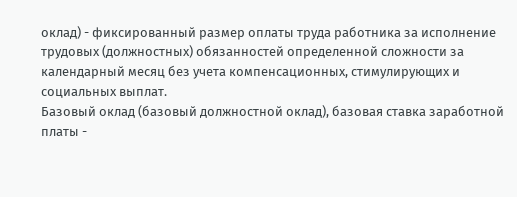оклад) - фиксированный размер оплаты труда работника за исполнение трудовых (должностных) обязанностей определенной сложности за календарный месяц без учета компенсационных, стимулирующих и социальных выплат.
Базовый оклад (базовый должностной оклад), базовая ставка заработной платы -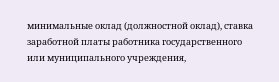минимальные оклад (должностной оклад), ставка заработной платы работника государственного или муниципального учреждения,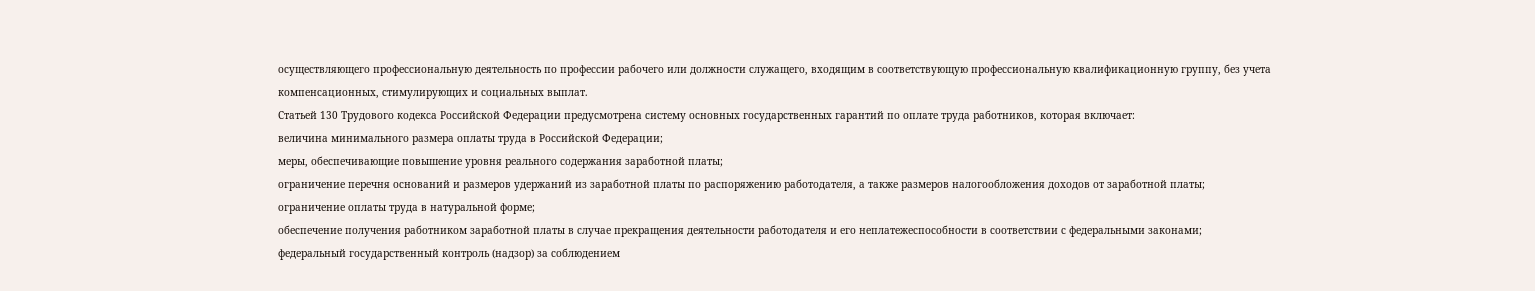осуществляющего профессиональную деятельность по профессии рабочего или должности служащего, входящим в соответствующую профессиональную квалификационную группу, без учета компенсационных, стимулирующих и социальных выплат.
Статьей 130 Трудового кодекса Российской Федерации предусмотрена систему основных государственных гарантий по оплате труда работников, которая включает:
величина минимального размера оплаты труда в Российской Федерации;
меры, обеспечивающие повышение уровня реального содержания заработной платы;
ограничение перечня оснований и размеров удержаний из заработной платы по распоряжению работодателя, а также размеров налогообложения доходов от заработной платы;
ограничение оплаты труда в натуральной форме;
обеспечение получения работником заработной платы в случае прекращения деятельности работодателя и его неплатежеспособности в соответствии с федеральными законами;
федеральный государственный контроль (надзор) за соблюдением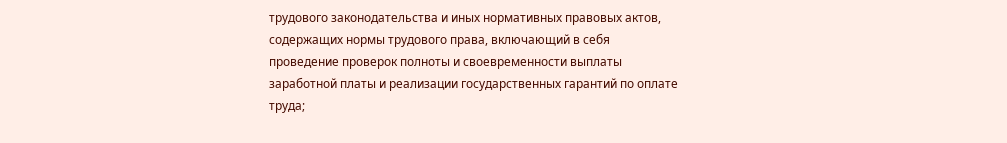трудового законодательства и иных нормативных правовых актов, содержащих нормы трудового права, включающий в себя проведение проверок полноты и своевременности выплаты заработной платы и реализации государственных гарантий по оплате труда;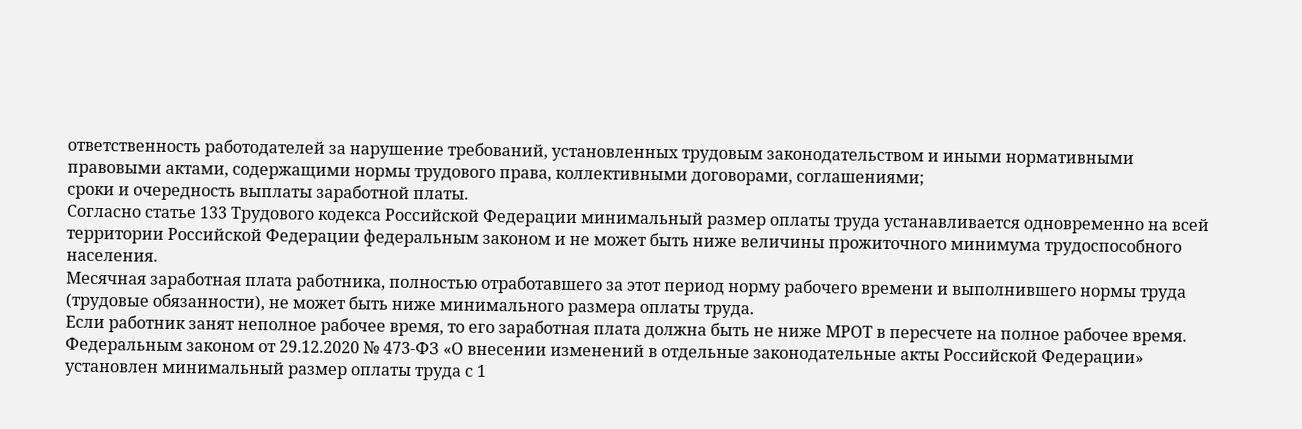ответственность работодателей за нарушение требований, установленных трудовым законодательством и иными нормативными правовыми актами, содержащими нормы трудового права, коллективными договорами, соглашениями;
сроки и очередность выплаты заработной платы.
Согласно статье 133 Трудового кодекса Российской Федерации минимальный размер оплаты труда устанавливается одновременно на всей территории Российской Федерации федеральным законом и не может быть ниже величины прожиточного минимума трудоспособного населения.
Месячная заработная плата работника, полностью отработавшего за этот период норму рабочего времени и выполнившего нормы труда (трудовые обязанности), не может быть ниже минимального размера оплаты труда.
Если работник занят неполное рабочее время, то его заработная плата должна быть не ниже МРОТ в пересчете на полное рабочее время.
Федеральным законом от 29.12.2020 № 473-ФЗ «О внесении изменений в отдельные законодательные акты Российской Федерации» установлен минимальный размер оплаты труда с 1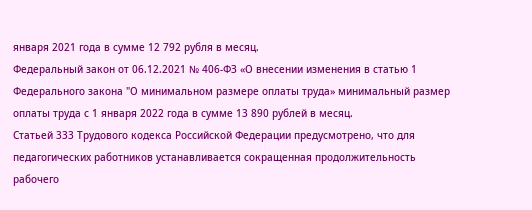января 2021 года в сумме 12 792 рубля в месяц.
Федеральный закон от 06.12.2021 № 406-ФЗ «О внесении изменения в статью 1 Федерального закона "О минимальном размере оплаты труда» минимальный размер оплаты труда с 1 января 2022 года в сумме 13 890 рублей в месяц.
Статьей 333 Трудового кодекса Российской Федерации предусмотрено, что для педагогических работников устанавливается сокращенная продолжительность рабочего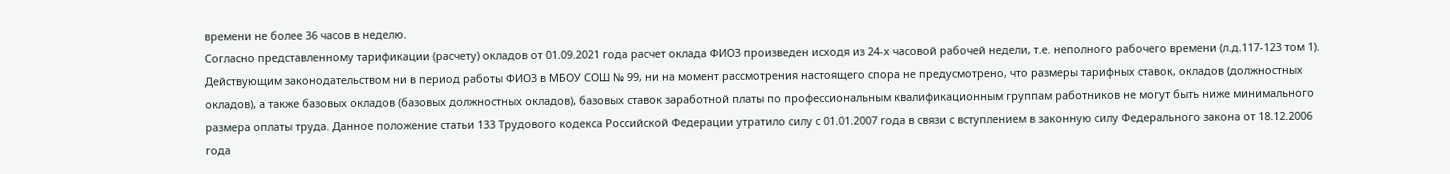времени не более 36 часов в неделю.
Согласно представленному тарификации (расчету) окладов от 01.09.2021 года расчет оклада ФИО3 произведен исходя из 24-х часовой рабочей недели, т.е. неполного рабочего времени (л.д.117-123 том 1).
Действующим законодательством ни в период работы ФИО3 в МБОУ СОШ № 99, ни на момент рассмотрения настоящего спора не предусмотрено, что размеры тарифных ставок, окладов (должностных окладов), а также базовых окладов (базовых должностных окладов), базовых ставок заработной платы по профессиональным квалификационным группам работников не могут быть ниже минимального размера оплаты труда. Данное положение статьи 133 Трудового кодекса Российской Федерации утратило силу с 01.01.2007 года в связи с вступлением в законную силу Федерального закона от 18.12.2006 года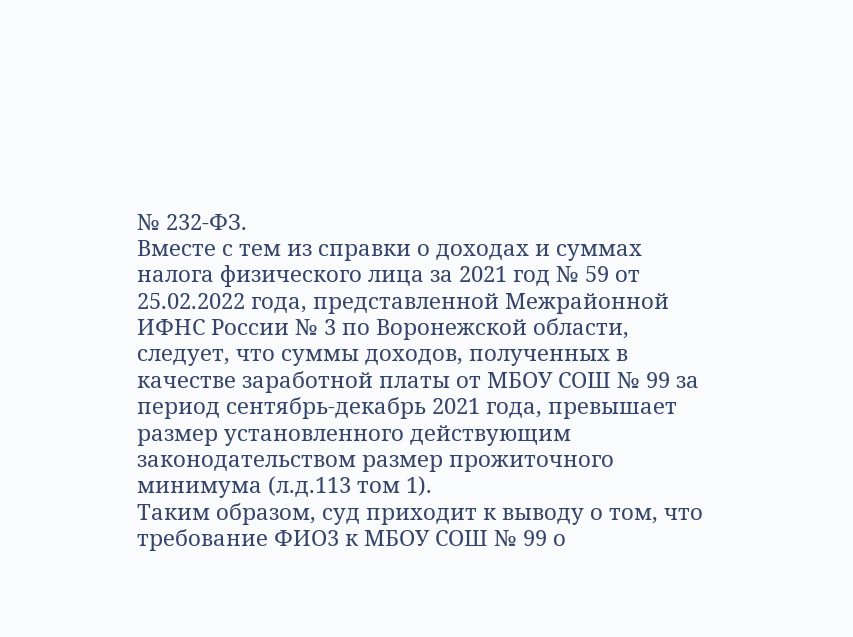№ 232-ФЗ.
Вместе с тем из справки о доходах и суммах налога физического лица за 2021 год № 59 от 25.02.2022 года, представленной Межрайонной ИФНС России № 3 по Воронежской области, следует, что суммы доходов, полученных в качестве заработной платы от МБОУ СОШ № 99 за период сентябрь-декабрь 2021 года, превышает размер установленного действующим законодательством размер прожиточного минимума (л.д.113 том 1).
Таким образом, суд приходит к выводу о том, что требование ФИО3 к МБОУ СОШ № 99 о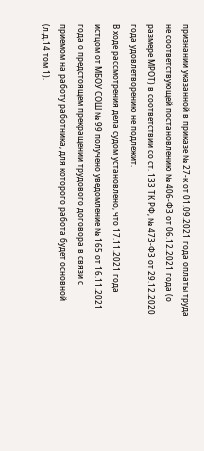признании указанной в приказе № 27-к от 01.09.2021 года оплаты труда не соответствующей постановлению № 406-ФЗ от 06.12.2021 года (о размере МРОТ) в соответствии со ст. 133 ТК РФ, № 473-ФЗ от 29.12.2020 года удовлетворению не подлежит.
В ходе рассмотрения дела судом установлено, что 17.11.2021 года истцом от МБОУ СОШ № 99 получено уведомление № 165 от 16.11.2021 года о предстоящем прекращении трудового договора в связи с приемом на работу работника, для которого работа будет основной (л.д.14 том 1).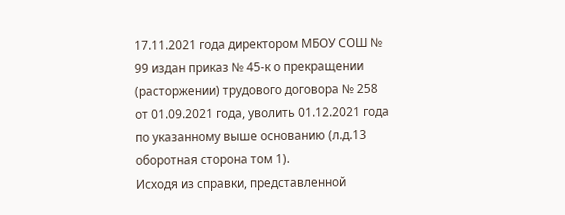17.11.2021 года директором МБОУ СОШ № 99 издан приказ № 45-к о прекращении (расторжении) трудового договора № 258 от 01.09.2021 года, уволить 01.12.2021 года по указанному выше основанию (л.д.13 оборотная сторона том 1).
Исходя из справки, представленной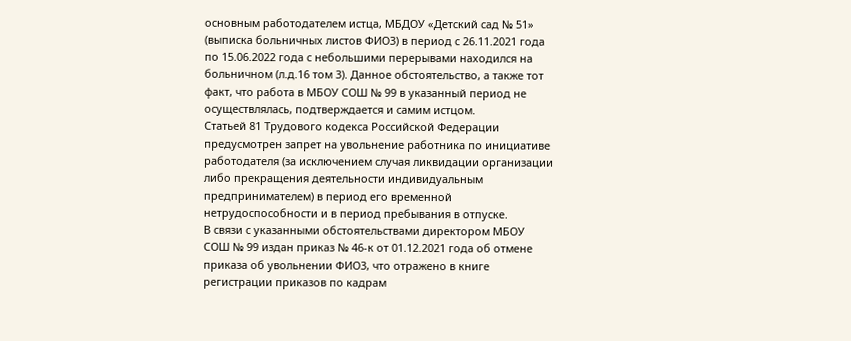основным работодателем истца, МБДОУ «Детский сад № 51» (выписка больничных листов ФИО3) в период с 26.11.2021 года по 15.06.2022 года с небольшими перерывами находился на больничном (л.д.16 том 3). Данное обстоятельство, а также тот факт, что работа в МБОУ СОШ № 99 в указанный период не осуществлялась, подтверждается и самим истцом.
Статьей 81 Трудового кодекса Российской Федерации предусмотрен запрет на увольнение работника по инициативе работодателя (за исключением случая ликвидации организации либо прекращения деятельности индивидуальным предпринимателем) в период его временной нетрудоспособности и в период пребывания в отпуске.
В связи с указанными обстоятельствами директором МБОУ СОШ № 99 издан приказ № 46-к от 01.12.2021 года об отмене приказа об увольнении ФИО3, что отражено в книге регистрации приказов по кадрам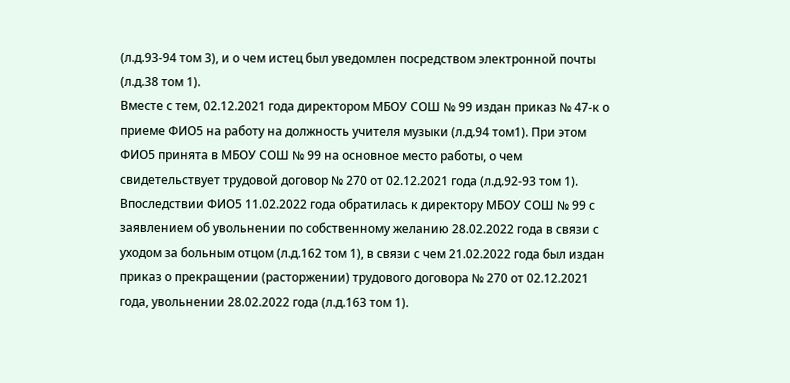(л.д.93-94 том 3), и о чем истец был уведомлен посредством электронной почты (л.д.38 том 1).
Вместе с тем, 02.12.2021 года директором МБОУ СОШ № 99 издан приказ № 47-к о приеме ФИО5 на работу на должность учителя музыки (л.д.94 том1). При этом ФИО5 принята в МБОУ СОШ № 99 на основное место работы, о чем свидетельствует трудовой договор № 270 от 02.12.2021 года (л.д.92-93 том 1). Впоследствии ФИО5 11.02.2022 года обратилась к директору МБОУ СОШ № 99 с заявлением об увольнении по собственному желанию 28.02.2022 года в связи с уходом за больным отцом (л.д.162 том 1), в связи с чем 21.02.2022 года был издан приказ о прекращении (расторжении) трудового договора № 270 от 02.12.2021 года, увольнении 28.02.2022 года (л.д.163 том 1).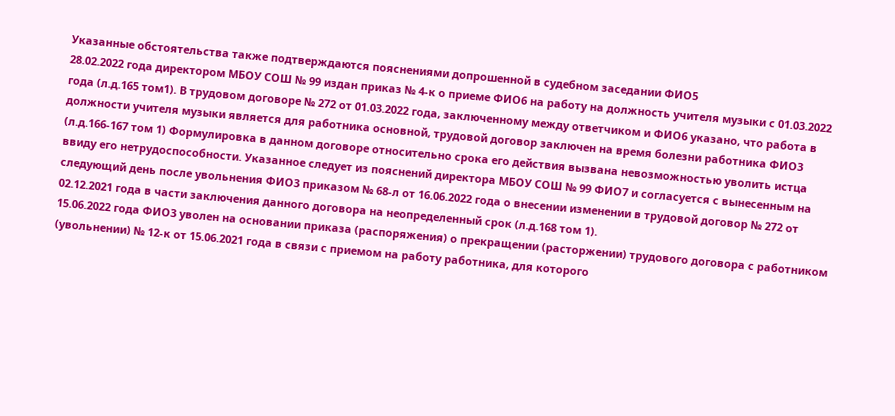Указанные обстоятельства также подтверждаются пояснениями допрошенной в судебном заседании ФИО5
28.02.2022 года директором МБОУ СОШ № 99 издан приказ № 4-к о приеме ФИО6 на работу на должность учителя музыки с 01.03.2022 года (л.д.165 том1). В трудовом договоре № 272 от 01.03.2022 года, заключенному между ответчиком и ФИО6 указано, что работа в должности учителя музыки является для работника основной, трудовой договор заключен на время болезни работника ФИО3 (л.д.166-167 том 1) Формулировка в данном договоре относительно срока его действия вызвана невозможностью уволить истца ввиду его нетрудоспособности. Указанное следует из пояснений директора МБОУ СОШ № 99 ФИО7 и согласуется с вынесенным на следующий день после увольнения ФИО3 приказом № 68-л от 16.06.2022 года о внесении изменении в трудовой договор № 272 от 02.12.2021 года в части заключения данного договора на неопределенный срок (л.д.168 том 1).
15.06.2022 года ФИО3 уволен на основании приказа (распоряжения) о прекращении (расторжении) трудового договора с работником (увольнении) № 12-к от 15.06.2021 года в связи с приемом на работу работника, для которого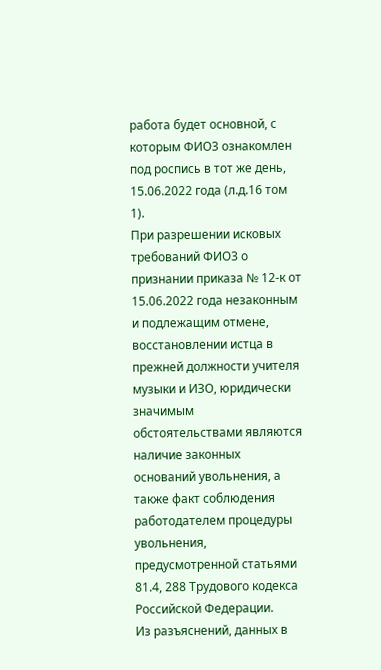работа будет основной, с которым ФИО3 ознакомлен под роспись в тот же день, 15.06.2022 года (л.д.16 том 1).
При разрешении исковых требований ФИО3 о признании приказа № 12-к от 15.06.2022 года незаконным и подлежащим отмене, восстановлении истца в прежней должности учителя музыки и ИЗО, юридически значимым обстоятельствами являются наличие законных оснований увольнения, а также факт соблюдения работодателем процедуры увольнения, предусмотренной статьями 81.4, 288 Трудового кодекса Российской Федерации.
Из разъяснений, данных в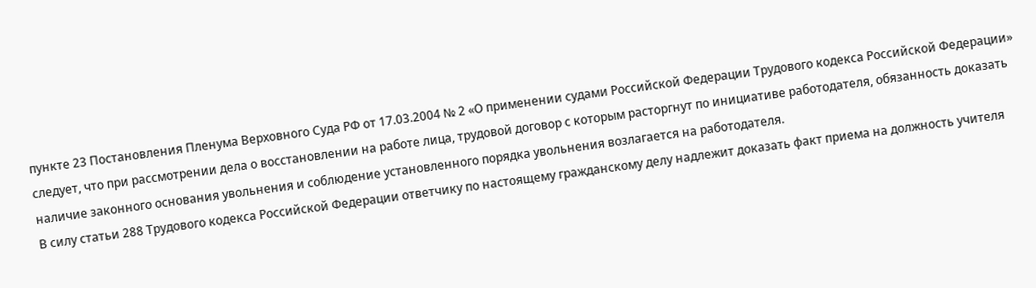пункте 23 Постановления Пленума Верховного Суда РФ от 17.03.2004 № 2 «О применении судами Российской Федерации Трудового кодекса Российской Федерации» следует, что при рассмотрении дела о восстановлении на работе лица, трудовой договор с которым расторгнут по инициативе работодателя, обязанность доказать наличие законного основания увольнения и соблюдение установленного порядка увольнения возлагается на работодателя.
В силу статьи 288 Трудового кодекса Российской Федерации ответчику по настоящему гражданскому делу надлежит доказать факт приема на должность учителя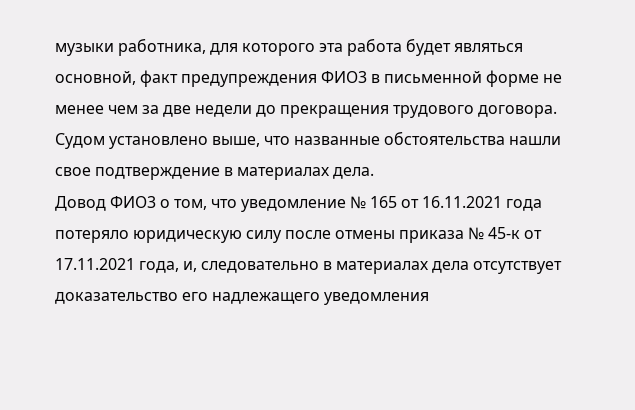музыки работника, для которого эта работа будет являться основной, факт предупреждения ФИО3 в письменной форме не менее чем за две недели до прекращения трудового договора.
Судом установлено выше, что названные обстоятельства нашли свое подтверждение в материалах дела.
Довод ФИО3 о том, что уведомление № 165 от 16.11.2021 года потеряло юридическую силу после отмены приказа № 45-к от 17.11.2021 года, и, следовательно в материалах дела отсутствует доказательство его надлежащего уведомления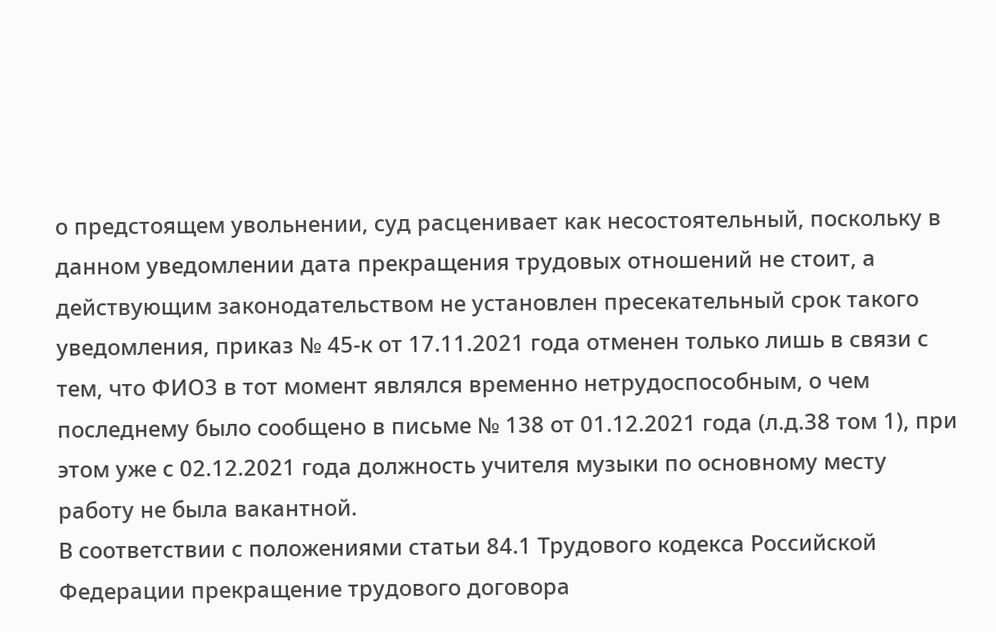о предстоящем увольнении, суд расценивает как несостоятельный, поскольку в данном уведомлении дата прекращения трудовых отношений не стоит, а действующим законодательством не установлен пресекательный срок такого уведомления, приказ № 45-к от 17.11.2021 года отменен только лишь в связи с тем, что ФИО3 в тот момент являлся временно нетрудоспособным, о чем последнему было сообщено в письме № 138 от 01.12.2021 года (л.д.38 том 1), при этом уже с 02.12.2021 года должность учителя музыки по основному месту работу не была вакантной.
В соответствии с положениями статьи 84.1 Трудового кодекса Российской Федерации прекращение трудового договора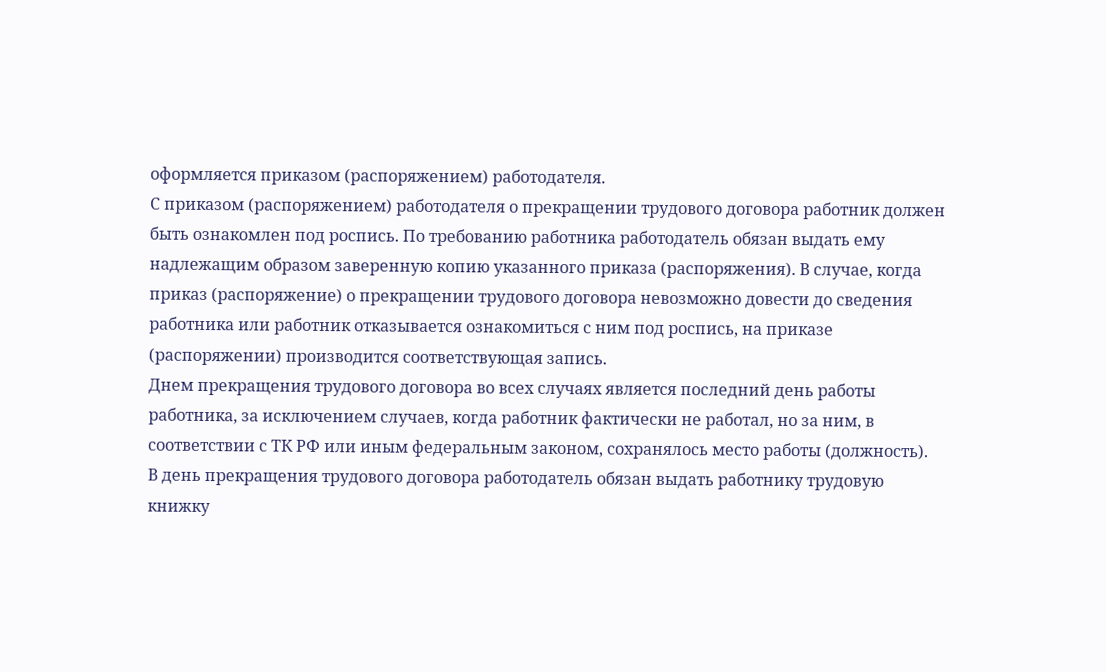оформляется приказом (распоряжением) работодателя.
С приказом (распоряжением) работодателя о прекращении трудового договора работник должен быть ознакомлен под роспись. По требованию работника работодатель обязан выдать ему надлежащим образом заверенную копию указанного приказа (распоряжения). В случае, когда приказ (распоряжение) о прекращении трудового договора невозможно довести до сведения работника или работник отказывается ознакомиться с ним под роспись, на приказе (распоряжении) производится соответствующая запись.
Днем прекращения трудового договора во всех случаях является последний день работы работника, за исключением случаев, когда работник фактически не работал, но за ним, в соответствии с ТК РФ или иным федеральным законом, сохранялось место работы (должность).
В день прекращения трудового договора работодатель обязан выдать работнику трудовую книжку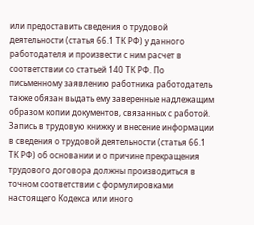или предоставить сведения о трудовой деятельности (статья 66.1 ТК РФ) у данного работодателя и произвести с ним расчет в соответствии со статьей 140 ТК РФ. По письменному заявлению работника работодатель также обязан выдать ему заверенные надлежащим образом копии документов, связанных с работой.
Запись в трудовую книжку и внесение информации в сведения о трудовой деятельности (статья 66.1 ТК РФ) об основании и о причине прекращения трудового договора должны производиться в точном соответствии с формулировками настоящего Кодекса или иного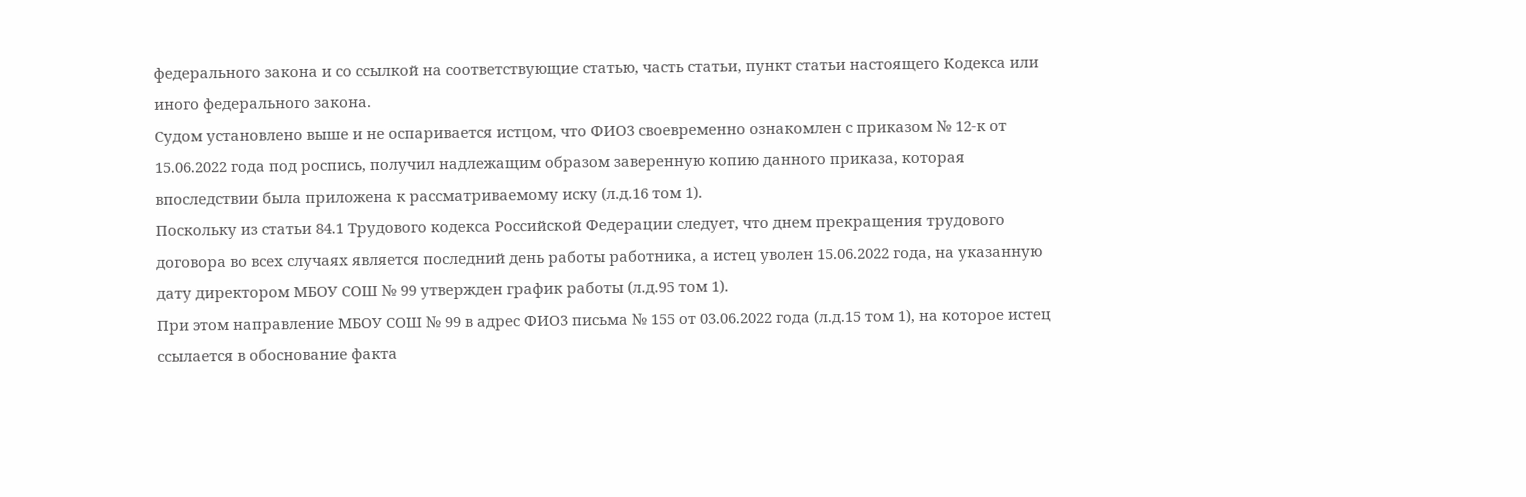федерального закона и со ссылкой на соответствующие статью, часть статьи, пункт статьи настоящего Кодекса или иного федерального закона.
Судом установлено выше и не оспаривается истцом, что ФИО3 своевременно ознакомлен с приказом № 12-к от 15.06.2022 года под роспись, получил надлежащим образом заверенную копию данного приказа, которая впоследствии была приложена к рассматриваемому иску (л.д.16 том 1).
Поскольку из статьи 84.1 Трудового кодекса Российской Федерации следует, что днем прекращения трудового договора во всех случаях является последний день работы работника, а истец уволен 15.06.2022 года, на указанную дату директором МБОУ СОШ № 99 утвержден график работы (л.д.95 том 1).
При этом направление МБОУ СОШ № 99 в адрес ФИО3 письма № 155 от 03.06.2022 года (л.д.15 том 1), на которое истец ссылается в обоснование факта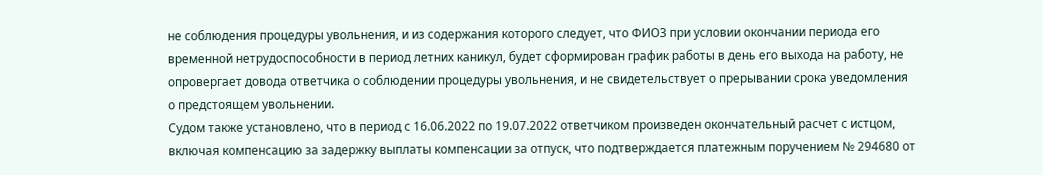не соблюдения процедуры увольнения, и из содержания которого следует, что ФИО3 при условии окончании периода его временной нетрудоспособности в период летних каникул, будет сформирован график работы в день его выхода на работу, не опровергает довода ответчика о соблюдении процедуры увольнения, и не свидетельствует о прерывании срока уведомления о предстоящем увольнении.
Судом также установлено, что в период с 16.06.2022 по 19.07.2022 ответчиком произведен окончательный расчет с истцом, включая компенсацию за задержку выплаты компенсации за отпуск, что подтверждается платежным поручением № 294680 от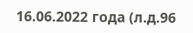16.06.2022 года (л.д.96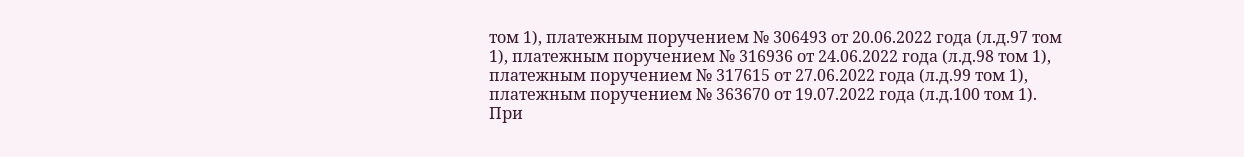том 1), платежным поручением № 306493 от 20.06.2022 года (л.д.97 том 1), платежным поручением № 316936 от 24.06.2022 года (л.д.98 том 1), платежным поручением № 317615 от 27.06.2022 года (л.д.99 том 1), платежным поручением № 363670 от 19.07.2022 года (л.д.100 том 1).
При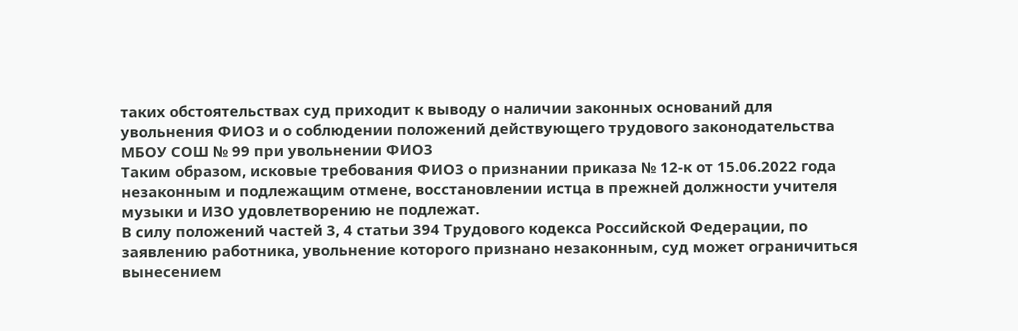таких обстоятельствах суд приходит к выводу о наличии законных оснований для увольнения ФИО3 и о соблюдении положений действующего трудового законодательства МБОУ СОШ № 99 при увольнении ФИО3
Таким образом, исковые требования ФИО3 о признании приказа № 12-к от 15.06.2022 года незаконным и подлежащим отмене, восстановлении истца в прежней должности учителя музыки и ИЗО удовлетворению не подлежат.
В силу положений частей 3, 4 статьи 394 Трудового кодекса Российской Федерации, по заявлению работника, увольнение которого признано незаконным, суд может ограничиться вынесением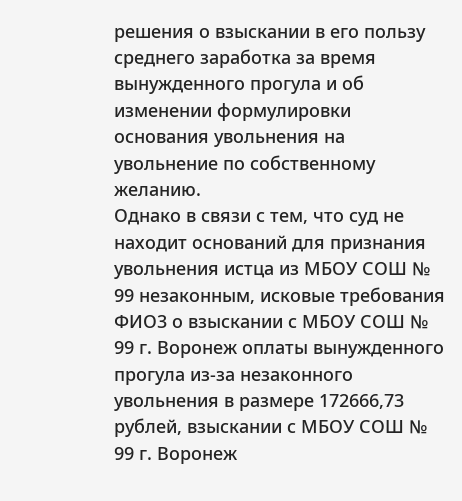решения о взыскании в его пользу среднего заработка за время вынужденного прогула и об изменении формулировки основания увольнения на увольнение по собственному желанию.
Однако в связи с тем, что суд не находит оснований для признания увольнения истца из МБОУ СОШ № 99 незаконным, исковые требования ФИО3 о взыскании с МБОУ СОШ № 99 г. Воронеж оплаты вынужденного прогула из-за незаконного увольнения в размере 172666,73 рублей, взыскании с МБОУ СОШ № 99 г. Воронеж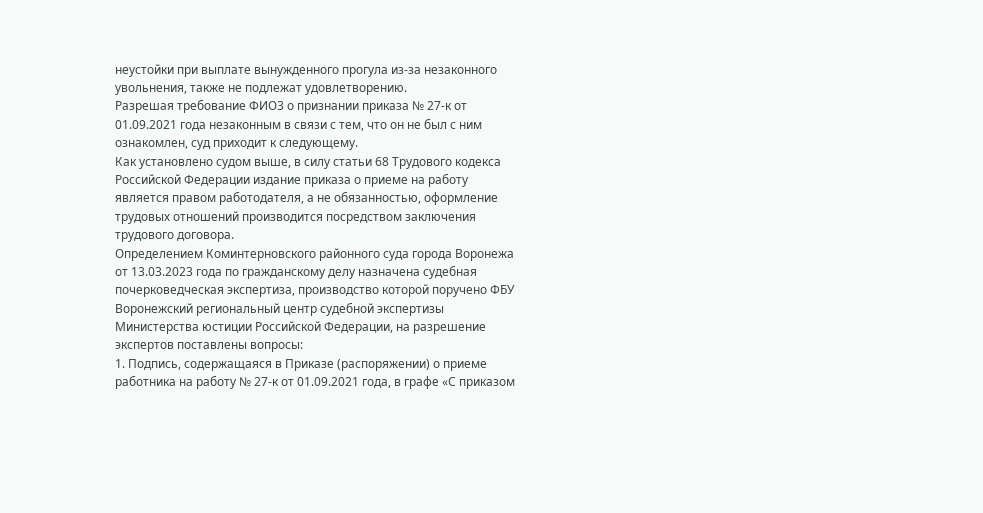неустойки при выплате вынужденного прогула из-за незаконного увольнения, также не подлежат удовлетворению.
Разрешая требование ФИО3 о признании приказа № 27-к от 01.09.2021 года незаконным в связи с тем, что он не был с ним ознакомлен, суд приходит к следующему.
Как установлено судом выше, в силу статьи 68 Трудового кодекса Российской Федерации издание приказа о приеме на работу является правом работодателя, а не обязанностью, оформление трудовых отношений производится посредством заключения трудового договора.
Определением Коминтерновского районного суда города Воронежа от 13.03.2023 года по гражданскому делу назначена судебная почерковедческая экспертиза, производство которой поручено ФБУ Воронежский региональный центр судебной экспертизы Министерства юстиции Российской Федерации, на разрешение экспертов поставлены вопросы:
1. Подпись, содержащаяся в Приказе (распоряжении) о приеме работника на работу № 27-к от 01.09.2021 года, в графе «С приказом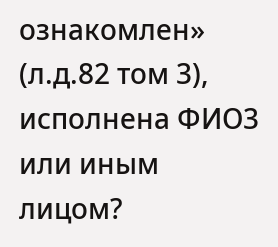ознакомлен» (л.д.82 том 3), исполнена ФИО3 или иным лицом?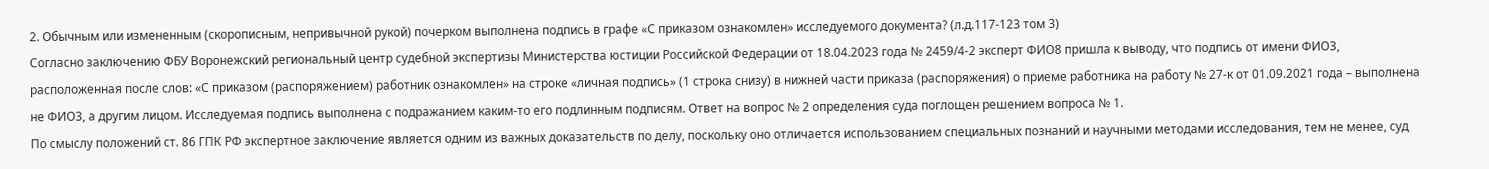2. Обычным или измененным (скорописным, непривычной рукой) почерком выполнена подпись в графе «С приказом ознакомлен» исследуемого документа? (л.д.117-123 том 3)
Согласно заключению ФБУ Воронежский региональный центр судебной экспертизы Министерства юстиции Российской Федерации от 18.04.2023 года № 2459/4-2 эксперт ФИО8 пришла к выводу, что подпись от имени ФИО3, расположенная после слов: «С приказом (распоряжением) работник ознакомлен» на строке «личная подпись» (1 строка снизу) в нижней части приказа (распоряжения) о приеме работника на работу № 27-к от 01.09.2021 года – выполнена не ФИО3, а другим лицом. Исследуемая подпись выполнена с подражанием каким-то его подлинным подписям. Ответ на вопрос № 2 определения суда поглощен решением вопроса № 1.
По смыслу положений ст. 86 ГПК РФ экспертное заключение является одним из важных доказательств по делу, поскольку оно отличается использованием специальных познаний и научными методами исследования, тем не менее, суд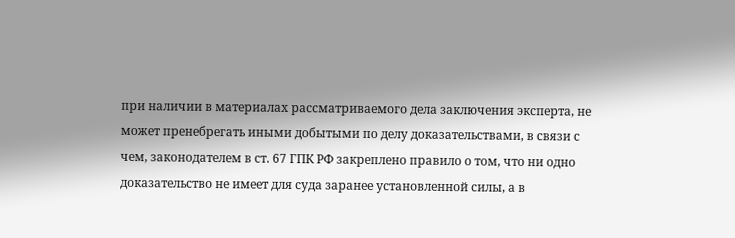при наличии в материалах рассматриваемого дела заключения эксперта, не может пренебрегать иными добытыми по делу доказательствами, в связи с чем, законодателем в ст. 67 ГПК РФ закреплено правило о том, что ни одно доказательство не имеет для суда заранее установленной силы, а в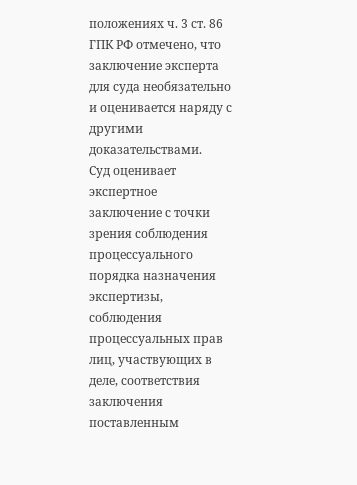положениях ч. 3 ст. 86 ГПК РФ отмечено, что заключение эксперта для суда необязательно и оценивается наряду с другими доказательствами.
Суд оценивает экспертное заключение с точки зрения соблюдения процессуального порядка назначения экспертизы, соблюдения процессуальных прав лиц, участвующих в деле, соответствия заключения поставленным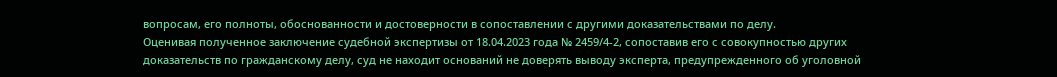вопросам, его полноты, обоснованности и достоверности в сопоставлении с другими доказательствами по делу.
Оценивая полученное заключение судебной экспертизы от 18.04.2023 года № 2459/4-2, сопоставив его с совокупностью других доказательств по гражданскому делу, суд не находит оснований не доверять выводу эксперта, предупрежденного об уголовной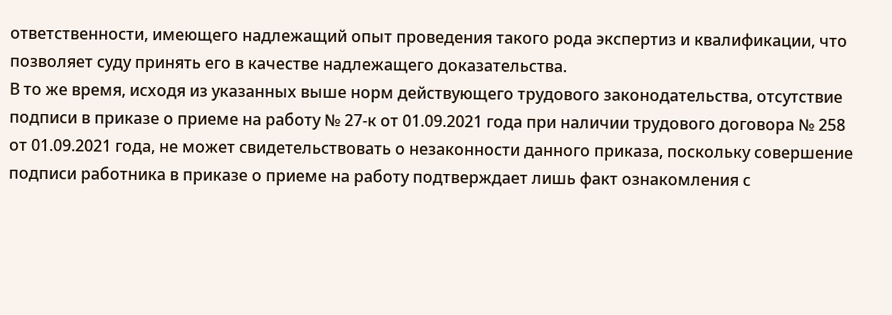ответственности, имеющего надлежащий опыт проведения такого рода экспертиз и квалификации, что позволяет суду принять его в качестве надлежащего доказательства.
В то же время, исходя из указанных выше норм действующего трудового законодательства, отсутствие подписи в приказе о приеме на работу № 27-к от 01.09.2021 года при наличии трудового договора № 258 от 01.09.2021 года, не может свидетельствовать о незаконности данного приказа, поскольку совершение подписи работника в приказе о приеме на работу подтверждает лишь факт ознакомления с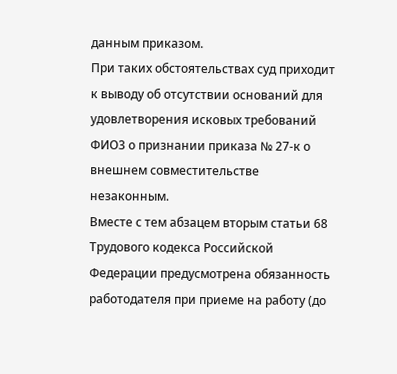данным приказом.
При таких обстоятельствах суд приходит к выводу об отсутствии оснований для удовлетворения исковых требований ФИО3 о признании приказа № 27-к о внешнем совместительстве незаконным.
Вместе с тем абзацем вторым статьи 68 Трудового кодекса Российской Федерации предусмотрена обязанность работодателя при приеме на работу (до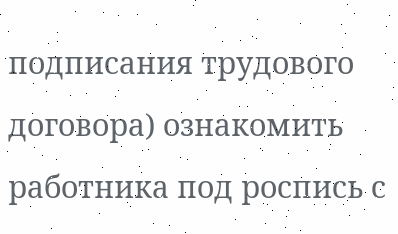подписания трудового договора) ознакомить работника под роспись с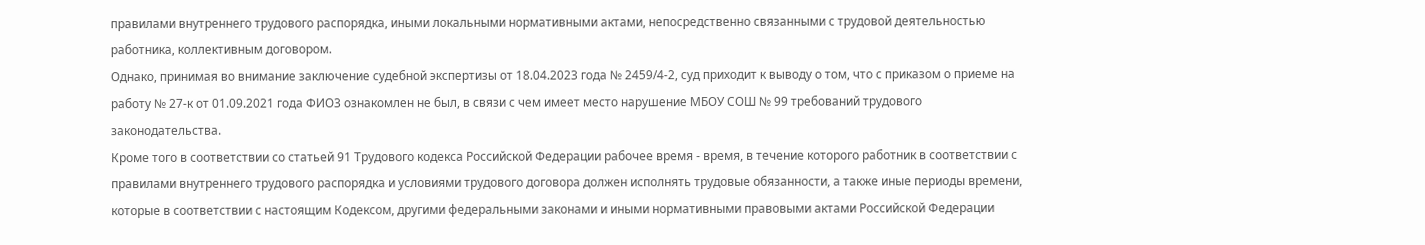правилами внутреннего трудового распорядка, иными локальными нормативными актами, непосредственно связанными с трудовой деятельностью работника, коллективным договором.
Однако, принимая во внимание заключение судебной экспертизы от 18.04.2023 года № 2459/4-2, суд приходит к выводу о том, что с приказом о приеме на работу № 27-к от 01.09.2021 года ФИО3 ознакомлен не был, в связи с чем имеет место нарушение МБОУ СОШ № 99 требований трудового законодательства.
Кроме того в соответствии со статьей 91 Трудового кодекса Российской Федерации рабочее время - время, в течение которого работник в соответствии с правилами внутреннего трудового распорядка и условиями трудового договора должен исполнять трудовые обязанности, а также иные периоды времени, которые в соответствии с настоящим Кодексом, другими федеральными законами и иными нормативными правовыми актами Российской Федерации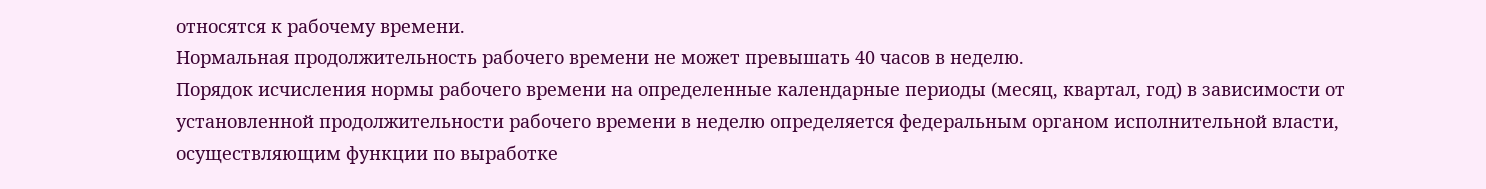относятся к рабочему времени.
Нормальная продолжительность рабочего времени не может превышать 40 часов в неделю.
Порядок исчисления нормы рабочего времени на определенные календарные периоды (месяц, квартал, год) в зависимости от установленной продолжительности рабочего времени в неделю определяется федеральным органом исполнительной власти, осуществляющим функции по выработке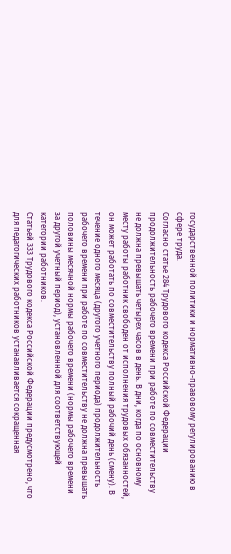государственной политики и нормативно-правовому регулированию в сфере труда.
Согласно статье 284 Трудового кодекса Российской Федерации продолжительность рабочего времени при работе по совместительству не должна превышать четырех часов в день. В дни, когда по основному месту работы работник свободен от исполнения трудовых обязанностей, он может работать по совместительству полный рабочий день (смену). В течение одного месяца (другого учетного периода) продолжительность рабочего времени при работе по совместительству не должна превышать половины месячной нормы рабочего времени (нормы рабочего времени за другой учетный период), установленной для соответствующей категории работников.
Статьей 333 Трудового кодекса Российской Федерации предусмотрено, что для педагогических работников устанавливается сокращенная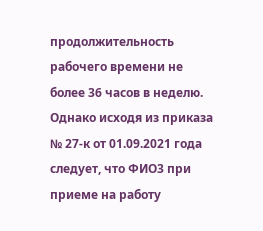продолжительность рабочего времени не более 36 часов в неделю.
Однако исходя из приказа № 27-к от 01.09.2021 года следует, что ФИО3 при приеме на работу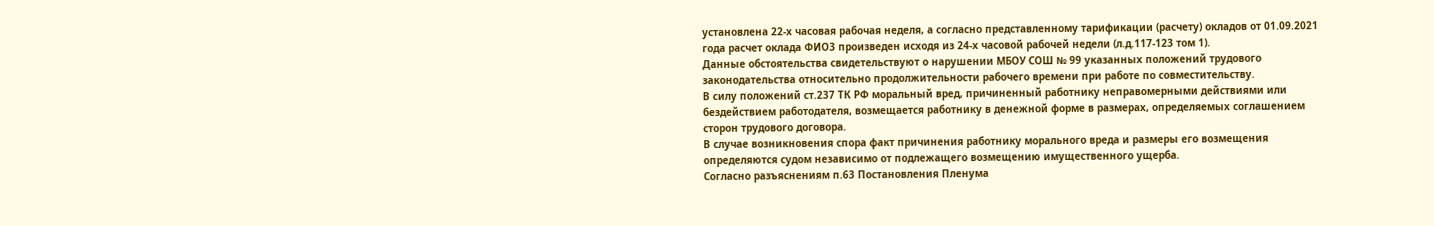установлена 22-х часовая рабочая неделя, а согласно представленному тарификации (расчету) окладов от 01.09.2021 года расчет оклада ФИО3 произведен исходя из 24-х часовой рабочей недели (л.д.117-123 том 1).
Данные обстоятельства свидетельствуют о нарушении МБОУ СОШ № 99 указанных положений трудового законодательства относительно продолжительности рабочего времени при работе по совместительству.
В силу положений ст.237 ТК РФ моральный вред, причиненный работнику неправомерными действиями или бездействием работодателя, возмещается работнику в денежной форме в размерах, определяемых соглашением сторон трудового договора.
В случае возникновения спора факт причинения работнику морального вреда и размеры его возмещения определяются судом независимо от подлежащего возмещению имущественного ущерба.
Согласно разъяснениям п.63 Постановления Пленума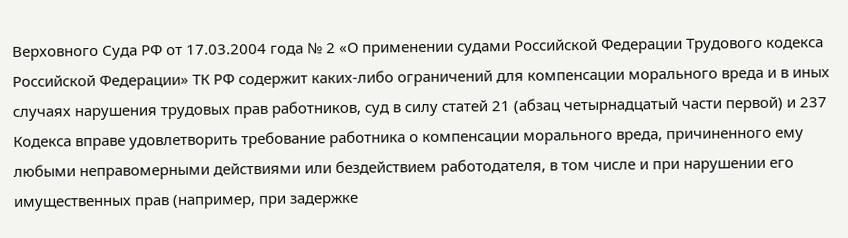Верховного Суда РФ от 17.03.2004 года № 2 «О применении судами Российской Федерации Трудового кодекса Российской Федерации» ТК РФ содержит каких-либо ограничений для компенсации морального вреда и в иных случаях нарушения трудовых прав работников, суд в силу статей 21 (абзац четырнадцатый части первой) и 237 Кодекса вправе удовлетворить требование работника о компенсации морального вреда, причиненного ему любыми неправомерными действиями или бездействием работодателя, в том числе и при нарушении его имущественных прав (например, при задержке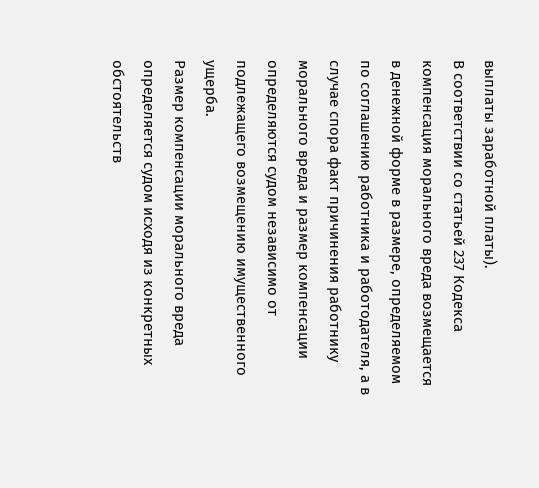выплаты заработной платы).
В соответствии со статьей 237 Кодекса компенсация морального вреда возмещается в денежной форме в размере, определяемом по соглашению работника и работодателя, а в случае спора факт причинения работнику морального вреда и размер компенсации определяются судом независимо от подлежащего возмещению имущественного ущерба.
Размер компенсации морального вреда определяется судом исходя из конкретных обстоятельств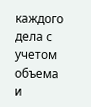каждого дела с учетом объема и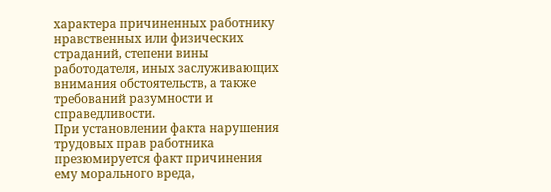характера причиненных работнику нравственных или физических страданий, степени вины работодателя, иных заслуживающих внимания обстоятельств, а также требований разумности и справедливости.
При установлении факта нарушения трудовых прав работника презюмируется факт причинения ему морального вреда,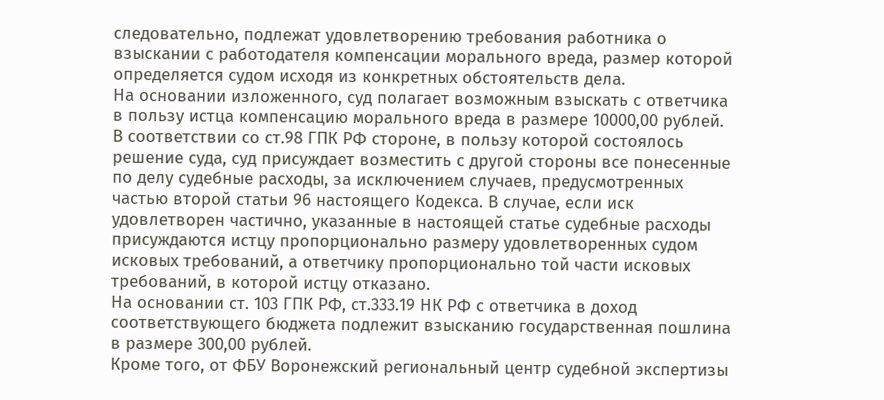следовательно, подлежат удовлетворению требования работника о взыскании с работодателя компенсации морального вреда, размер которой определяется судом исходя из конкретных обстоятельств дела.
На основании изложенного, суд полагает возможным взыскать с ответчика в пользу истца компенсацию морального вреда в размере 10000,00 рублей.
В соответствии со ст.98 ГПК РФ стороне, в пользу которой состоялось решение суда, суд присуждает возместить с другой стороны все понесенные по делу судебные расходы, за исключением случаев, предусмотренных частью второй статьи 96 настоящего Кодекса. В случае, если иск удовлетворен частично, указанные в настоящей статье судебные расходы присуждаются истцу пропорционально размеру удовлетворенных судом исковых требований, а ответчику пропорционально той части исковых требований, в которой истцу отказано.
На основании ст. 103 ГПК РФ, ст.333.19 НК РФ с ответчика в доход соответствующего бюджета подлежит взысканию государственная пошлина в размере 300,00 рублей.
Кроме того, от ФБУ Воронежский региональный центр судебной экспертизы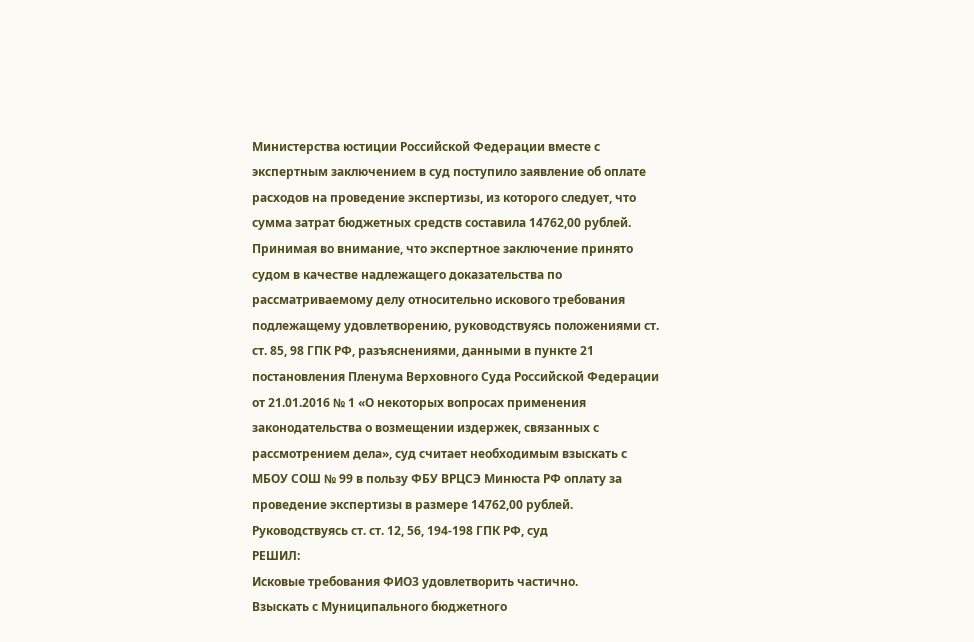Министерства юстиции Российской Федерации вместе с экспертным заключением в суд поступило заявление об оплате расходов на проведение экспертизы, из которого следует, что сумма затрат бюджетных средств составила 14762,00 рублей.
Принимая во внимание, что экспертное заключение принято судом в качестве надлежащего доказательства по рассматриваемому делу относительно искового требования подлежащему удовлетворению, руководствуясь положениями ст. ст. 85, 98 ГПК РФ, разъяснениями, данными в пункте 21 постановления Пленума Верховного Суда Российской Федерации от 21.01.2016 № 1 «О некоторых вопросах применения законодательства о возмещении издержек, связанных с рассмотрением дела», суд считает необходимым взыскать с МБОУ СОШ № 99 в пользу ФБУ ВРЦСЭ Минюста РФ оплату за проведение экспертизы в размере 14762,00 рублей.
Руководствуясь ст. ст. 12, 56, 194-198 ГПК РФ, суд
РЕШИЛ:
Исковые требования ФИО3 удовлетворить частично.
Взыскать с Муниципального бюджетного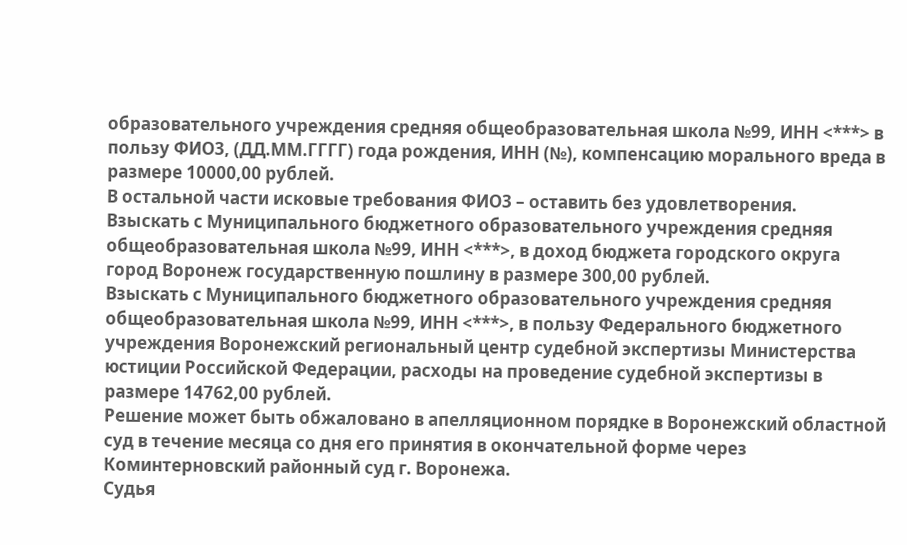образовательного учреждения средняя общеобразовательная школа №99, ИНН <***> в пользу ФИО3, (ДД.ММ.ГГГГ) года рождения, ИНН (№), компенсацию морального вреда в размере 10000,00 рублей.
В остальной части исковые требования ФИО3 – оставить без удовлетворения.
Взыскать с Муниципального бюджетного образовательного учреждения средняя общеобразовательная школа №99, ИНН <***>, в доход бюджета городского округа город Воронеж государственную пошлину в размере 300,00 рублей.
Взыскать с Муниципального бюджетного образовательного учреждения средняя общеобразовательная школа №99, ИНН <***>, в пользу Федерального бюджетного учреждения Воронежский региональный центр судебной экспертизы Министерства юстиции Российской Федерации, расходы на проведение судебной экспертизы в размере 14762,00 рублей.
Решение может быть обжаловано в апелляционном порядке в Воронежский областной суд в течение месяца со дня его принятия в окончательной форме через Коминтерновский районный суд г. Воронежа.
Судья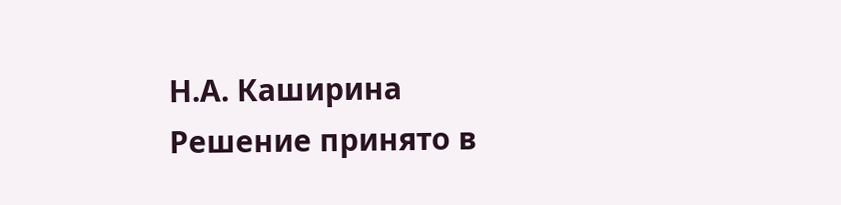Н.А. Каширина
Решение принято в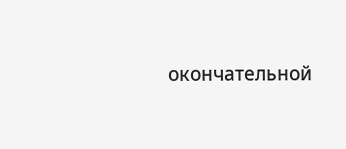окончательной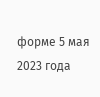форме 5 мая 2023 года